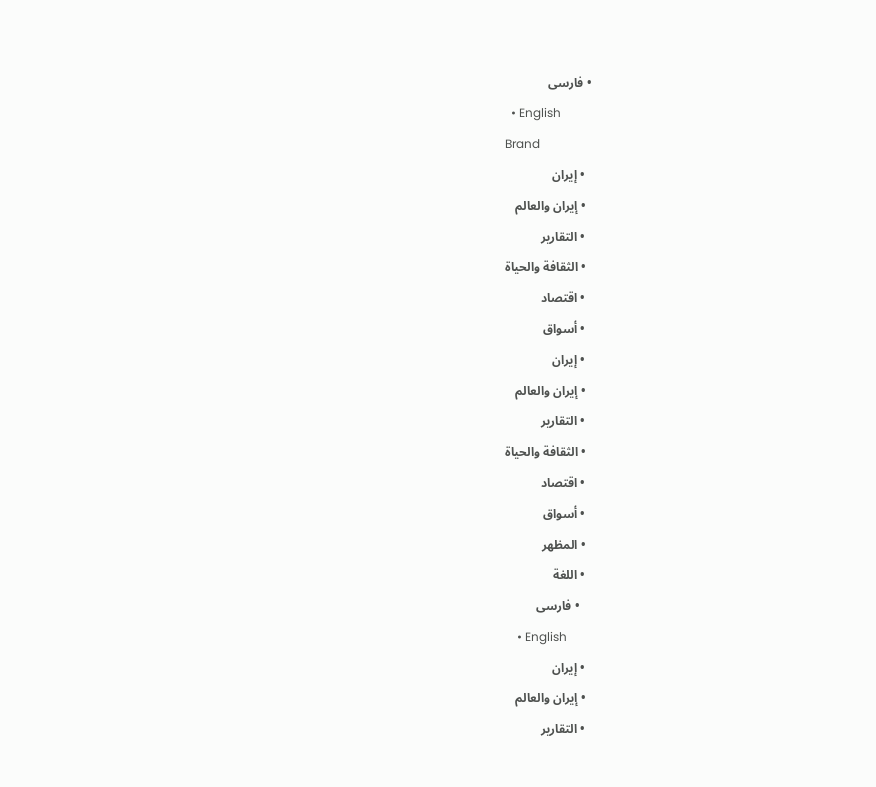• فارسی
  • English
Brand
  • إيران
  • إيران والعالم
  • التقارير
  • الثقافة والحياة
  • اقتصاد
  • أسواق
  • إيران
  • إيران والعالم
  • التقارير
  • الثقافة والحياة
  • اقتصاد
  • أسواق
  • المظهر
  • اللغة
    • فارسی
    • English
  • إيران
  • إيران والعالم
  • التقارير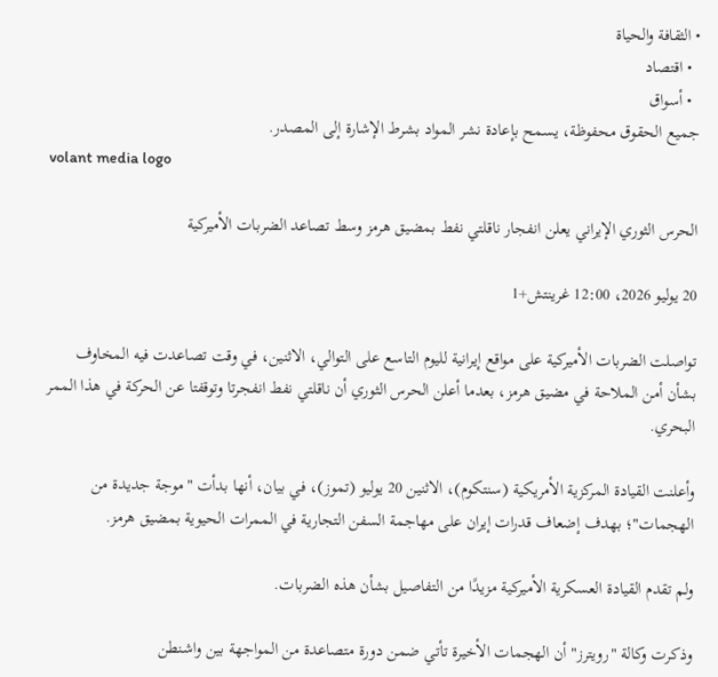• الثقافة والحياة
  • اقتصاد
  • أسواق
جميع الحقوق محفوظة، يسمح بإعادة نشر المواد بشرط الإشارة إلى المصدر.
volant media logo

الحرس الثوري الإيراني يعلن انفجار ناقلتي نفط بمضيق هرمز وسط تصاعد الضربات الأميركية

20 يوليو 2026، 12:00 غرينتش+1

تواصلت الضربات الأميركية على مواقع إيرانية لليوم التاسع على التوالي، الاثنين، في وقت تصاعدت فيه المخاوف بشأن أمن الملاحة في مضيق هرمز، بعدما أعلن الحرس الثوري أن ناقلتي نفط انفجرتا وتوقفتا عن الحركة في هذا الممر البحري.

وأعلنت القيادة المركزية الأمريكية (سنتكوم)، الاثنين 20 يوليو (تموز)، في بيان، أنها بدأت "موجة جديدة من الهجمات"؛ بهدف إضعاف قدرات إيران على مهاجمة السفن التجارية في الممرات الحيوية بمضيق هرمز.

ولم تقدم القيادة العسكرية الأميركية مزيدًا من التفاصيل بشأن هذه الضربات.

وذكرت وكالة "رويترز" أن الهجمات الأخيرة تأتي ضمن دورة متصاعدة من المواجهة بين واشنطن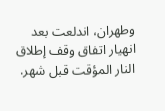وطهران، اندلعت بعد انهيار اتفاق وقف إطلاق النار المؤقت قبل شهر.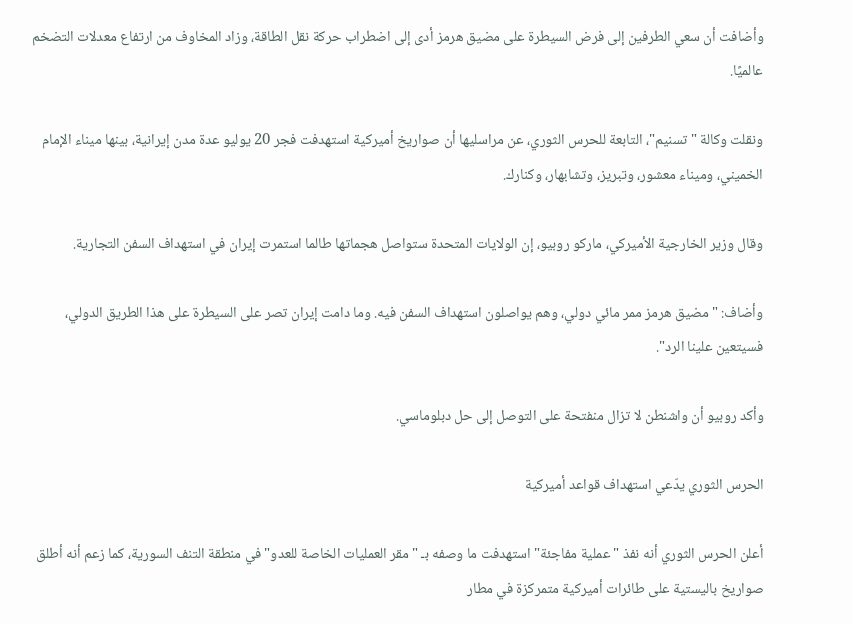وأضافت أن سعي الطرفين إلى فرض السيطرة على مضيق هرمز أدى إلى اضطراب حركة نقل الطاقة، وزاد المخاوف من ارتفاع معدلات التضخم عالميًا.

ونقلت وكالة "تسنيم"، التابعة للحرس الثوري، عن مراسليها أن صواريخ أميركية استهدفت فجر 20 يوليو عدة مدن إيرانية، بينها ميناء الإمام الخميني، وميناء معشور، وتبريز، وتشابهار، وكنارك.

وقال وزير الخارجية الأميركي، ماركو روبيو، إن الولايات المتحدة ستواصل هجماتها طالما استمرت إيران في استهداف السفن التجارية.

وأضاف: "مضيق هرمز ممر مائي دولي، وهم يواصلون استهداف السفن فيه. وما دامت إيران تصر على السيطرة على هذا الطريق الدولي، فسيتعين علينا الرد".

وأكد روبيو أن واشنطن لا تزال منفتحة على التوصل إلى حل دبلوماسي.

الحرس الثوري يدّعي استهداف قواعد أميركية

أعلن الحرس الثوري أنه نفذ "عملية مفاجئة" استهدفت ما وصفه بـ "مقر العمليات الخاصة للعدو" في منطقة التنف السورية، كما زعم أنه أطلق صواريخ باليستية على طائرات أميركية متمركزة في مطار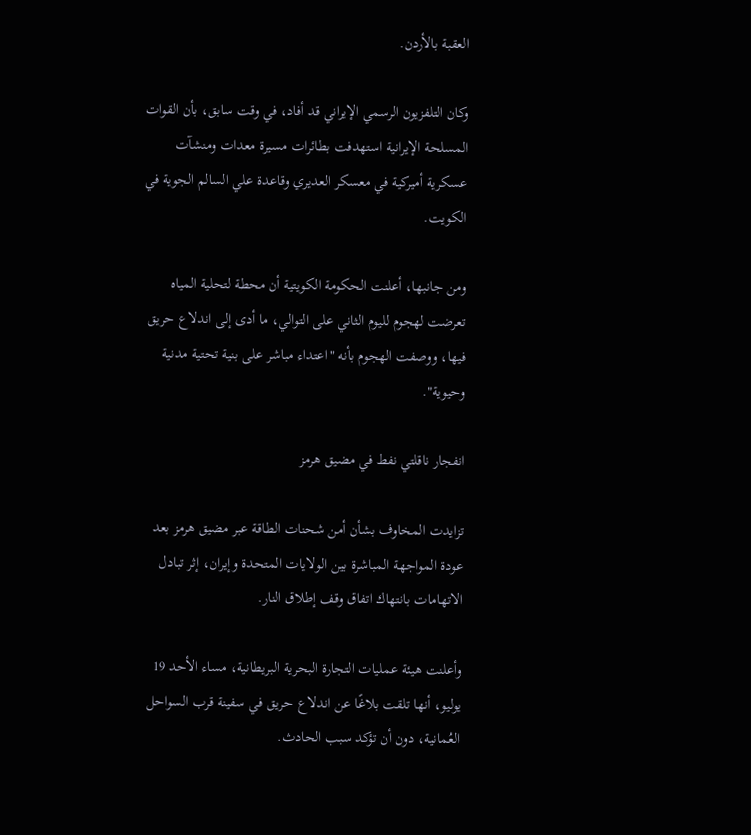العقبة بالأردن.

وكان التلفزيون الرسمي الإيراني قد أفاد، في وقت سابق، بأن القوات المسلحة الإيرانية استهدفت بطائرات مسيرة معدات ومنشآت عسكرية أميركية في معسكر العديري وقاعدة علي السالم الجوية في الكويت.

ومن جانبها، أعلنت الحكومة الكويتية أن محطة لتحلية المياه تعرضت لهجوم لليوم الثاني على التوالي، ما أدى إلى اندلاع حريق فيها، ووصفت الهجوم بأنه "اعتداء مباشر على بنية تحتية مدنية وحيوية".

انفجار ناقلتي نفط في مضيق هرمز

تزايدت المخاوف بشأن أمن شحنات الطاقة عبر مضيق هرمز بعد عودة المواجهة المباشرة بين الولايات المتحدة وإيران، إثر تبادل الاتهامات بانتهاك اتفاق وقف إطلاق النار.

وأعلنت هيئة عمليات التجارة البحرية البريطانية، مساء الأحد 19 يوليو، أنها تلقت بلاغًا عن اندلاع حريق في سفينة قرب السواحل العُمانية، دون أن تؤكد سبب الحادث.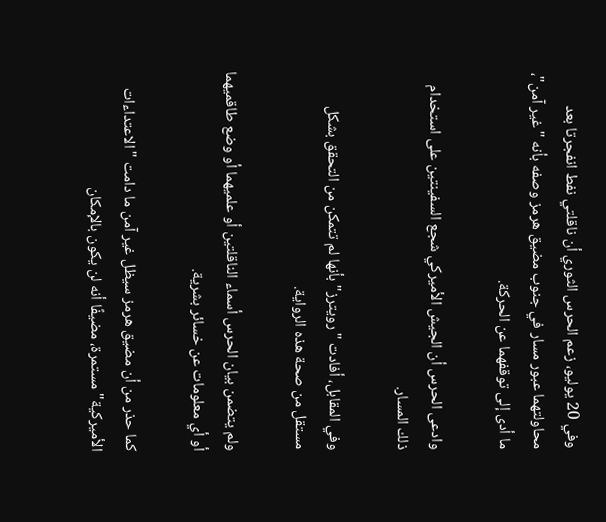وفي 20 يوليو، زعم الحرس الثوري أن ناقلتي نفط انفجرتا بعد محاولتهما عبور مسار في جنوب مضيق هرمز وصفه بأنه "غير آمن"، ما أدى إلى توقفهما عن الحركة.

وادعى الحرس أن الجيش الأميركي شجع السفينتين على استخدام ذلك المسار.

وفي المقابل، أفادت "رويترز" بأنها لم تتمكن من التحقق بشكل مستقل من صحة هذه الرواية.

ولم يتضمن بيان الحرس أسماء الناقلتين أو علميهما أو وضع طاقميهما أو أي معلومات عن خسائر بشرية.

كما حذر من أن مضيق هرمز سيظل غير آمن ما دامت "الاعتداءات الأميركية" مستمرة، مضيفًا أنه لن يكون بالإمكان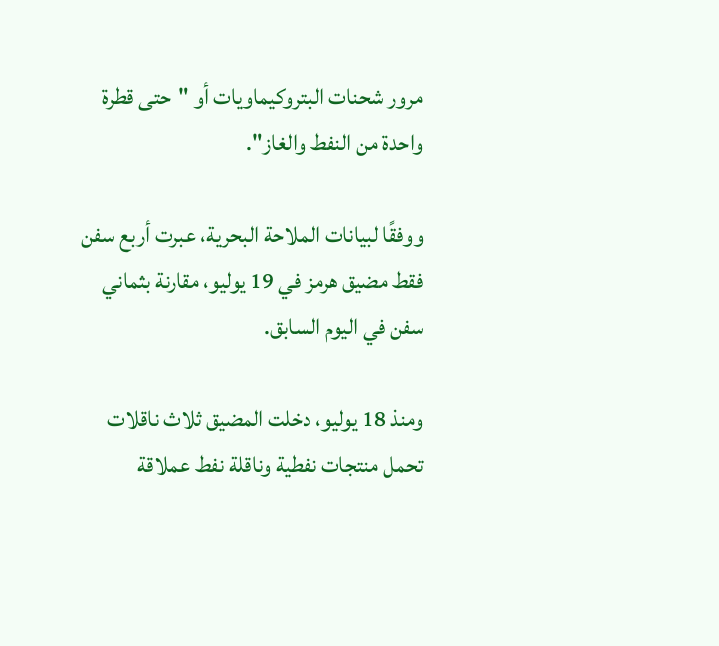مرور شحنات البتروكيماويات أو "حتى قطرة واحدة من النفط والغاز".

ووفقًا لبيانات الملاحة البحرية، عبرت أربع سفن فقط مضيق هرمز في 19 يوليو، مقارنة بثماني سفن في اليوم السابق.

ومنذ 18 يوليو، دخلت المضيق ثلاث ناقلات تحمل منتجات نفطية وناقلة نفط عملاقة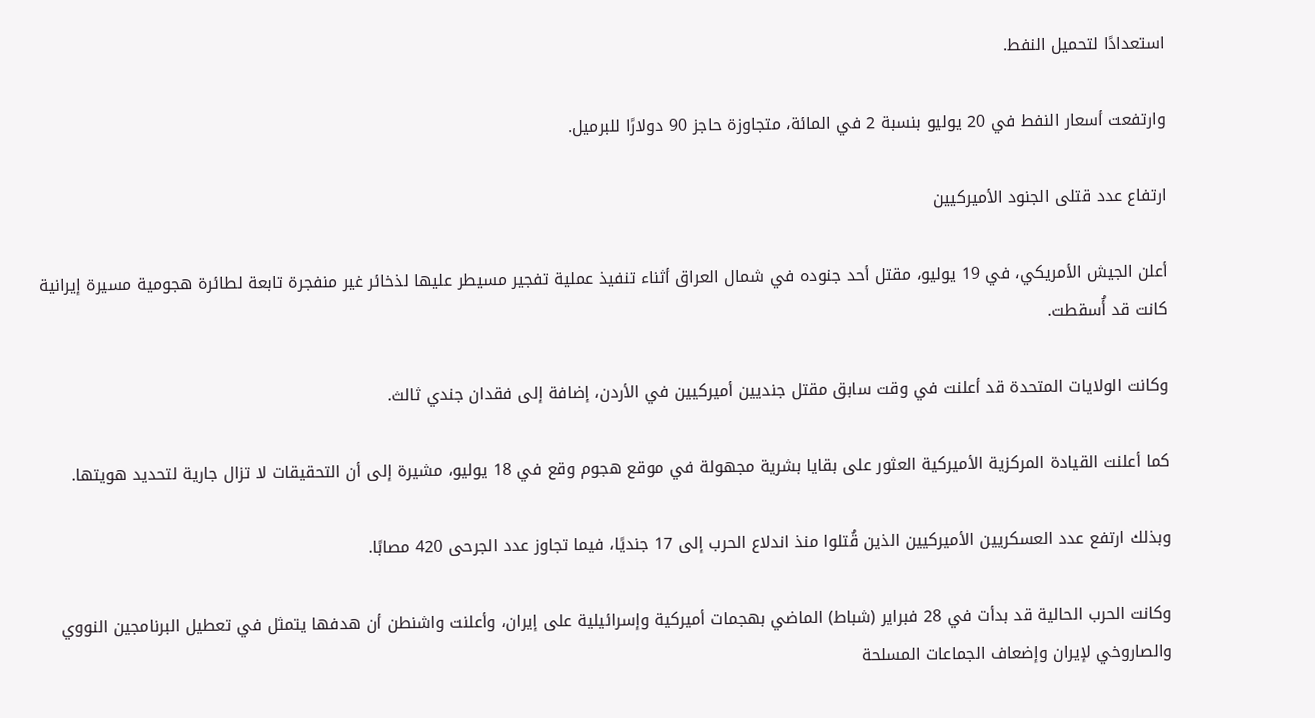استعدادًا لتحميل النفط.

وارتفعت أسعار النفط في 20 يوليو بنسبة 2 في المائة، متجاوزة حاجز 90 دولارًا للبرميل.

ارتفاع عدد قتلى الجنود الأميركيين

أعلن الجيش الأمريكي، في 19 يوليو، مقتل أحد جنوده في شمال العراق أثناء تنفيذ عملية تفجير مسيطر عليها لذخائر غير منفجرة تابعة لطائرة هجومية مسيرة إيرانية كانت قد أُسقطت.

وكانت الولايات المتحدة قد أعلنت في وقت سابق مقتل جنديين أميركيين في الأردن، إضافة إلى فقدان جندي ثالث.

كما أعلنت القيادة المركزية الأميركية العثور على بقايا بشرية مجهولة في موقع هجوم وقع في 18 يوليو، مشيرة إلى أن التحقيقات لا تزال جارية لتحديد هويتها.

وبذلك ارتفع عدد العسكريين الأميركيين الذين قُتلوا منذ اندلاع الحرب إلى 17 جنديًا، فيما تجاوز عدد الجرحى 420 مصابًا.

وكانت الحرب الحالية قد بدأت في 28 فبراير (شباط) الماضي بهجمات أميركية وإسرائيلية على إيران، وأعلنت واشنطن أن هدفها يتمثل في تعطيل البرنامجين النووي والصاروخي لإيران وإضعاف الجماعات المسلحة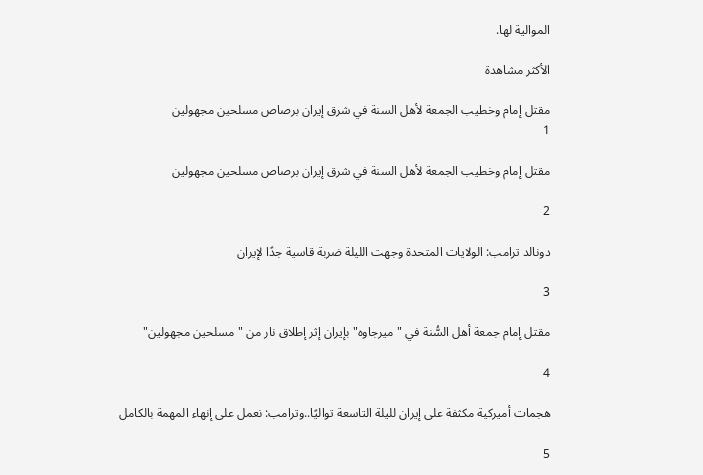الموالية لها.

الأكثر مشاهدة

مقتل إمام وخطيب الجمعة لأهل السنة في شرق إيران برصاص مسلحين مجهولين
1

مقتل إمام وخطيب الجمعة لأهل السنة في شرق إيران برصاص مسلحين مجهولين

2

دونالد ترامب: الولايات المتحدة وجهت الليلة ضربة قاسية جدًا لإيران

3

مقتل إمام جمعة أهل السُّنة في "ميرجاوه" بإيران إثر إطلاق نار من "مسلحين مجهولين"

4

هجمات أميركية مكثفة على إيران لليلة التاسعة تواليًا..وترامب: نعمل على إنهاء المهمة بالكامل

5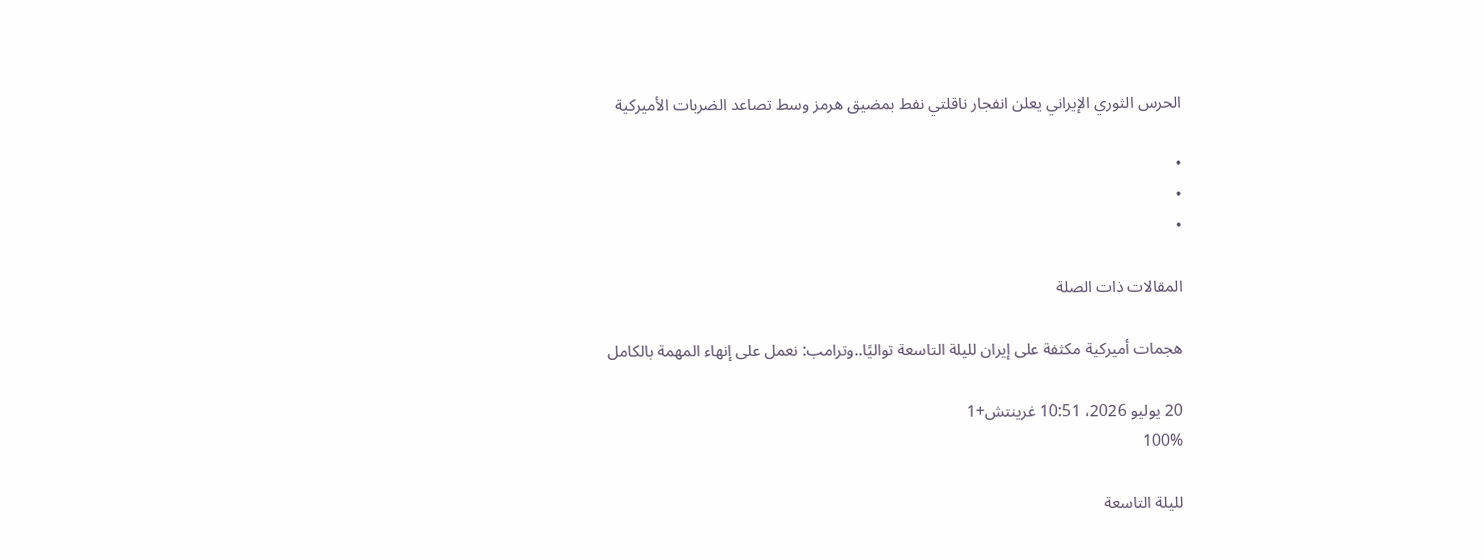الحرس الثوري الإيراني يعلن انفجار ناقلتي نفط بمضيق هرمز وسط تصاعد الضربات الأميركية

•
•
•

المقالات ذات الصلة

هجمات أميركية مكثفة على إيران لليلة التاسعة تواليًا..وترامب: نعمل على إنهاء المهمة بالكامل

20 يوليو 2026، 10:51 غرينتش+1
100%

لليلة التاسعة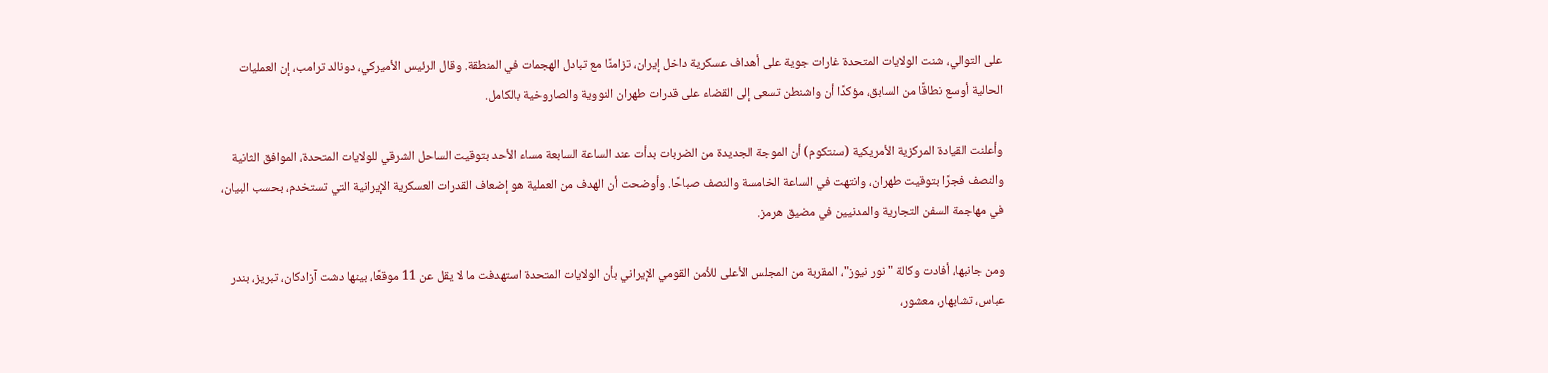على التوالي، شنت الولايات المتحدة غارات جوية على أهداف عسكرية داخل إيران، تزامنًا مع تبادل الهجمات في المنطقة. وقال الرئيس الأميركي، دونالد ترامب، إن العمليات الحالية أوسع نطاقًا من السابق، مؤكدًا أن واشنطن تسعى إلى القضاء على قدرات طهران النووية والصاروخية بالكامل.

وأعلنت القيادة المركزية الأمريكية (سنتكوم) أن الموجة الجديدة من الضربات بدأت عند الساعة السابعة مساء الأحد بتوقيت الساحل الشرقي للولايات المتحدة، الموافق الثانية والنصف فجرًا بتوقيت طهران، وانتهت في الساعة الخامسة والنصف صباحًا. وأوضحت أن الهدف من العملية هو إضعاف القدرات العسكرية الإيرانية التي تستخدم، بحسب البيان، في مهاجمة السفن التجارية والمدنيين في مضيق هرمز.

ومن جانبها، أفادت وكالة "نور نيوز"، المقربة من المجلس الأعلى للأمن القومي الإيراني بأن الولايات المتحدة استهدفت ما لا يقل عن 11 موقعًا، بينها دشت آزادكان، تبريز، بندر عباس، تشابهار، معشور،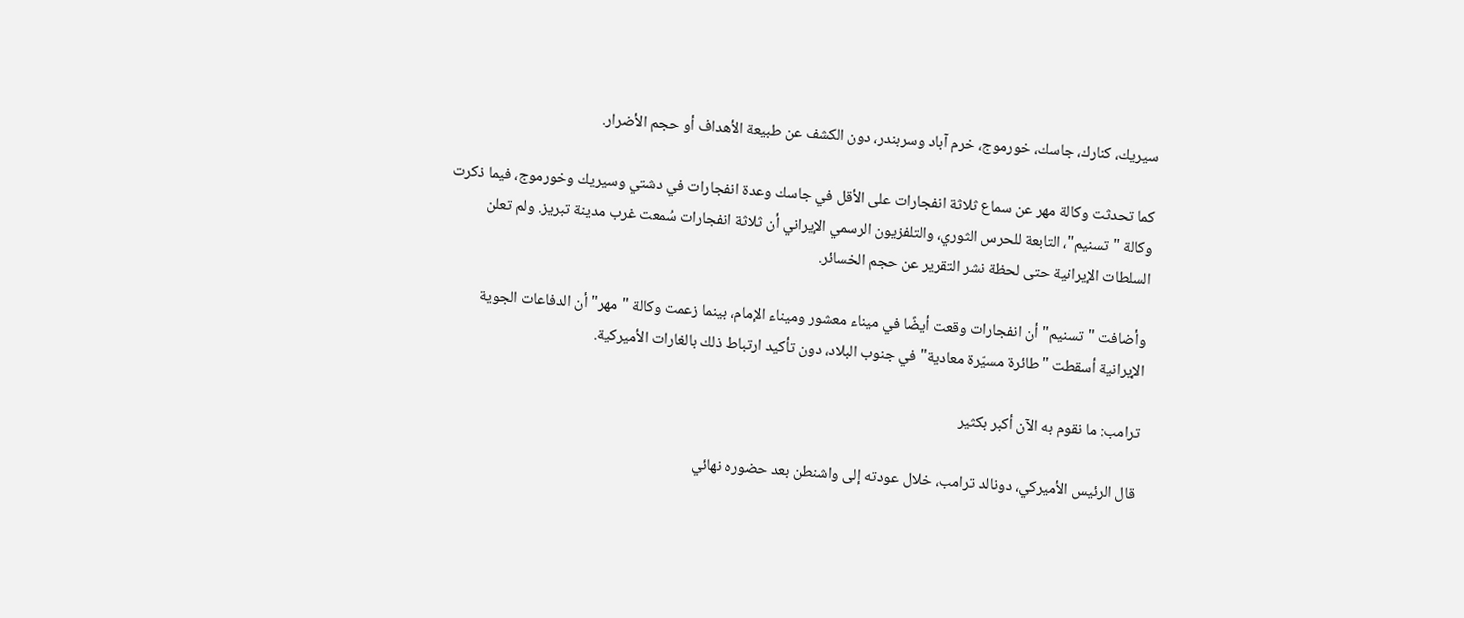سيريك، كنارك، جاسك، خورموج، خرم آباد وسربندر، دون الكشف عن طبيعة الأهداف أو حجم الأضرار.

كما تحدثت وكالة مهر عن سماع ثلاثة انفجارات على الأقل في جاسك وعدة انفجارات في دشتي وسيريك وخورموج، فيما ذكرت وكالة "تسنيم"، التابعة للحرس الثوري، والتلفزيون الرسمي الإيراني أن ثلاثة انفجارات سُمعت غرب مدينة تبريز. ولم تعلن السلطات الإيرانية حتى لحظة نشر التقرير عن حجم الخسائر.

وأضافت "تسنيم" أن انفجارات وقعت أيضًا في ميناء معشور وميناء الإمام، بينما زعمت وكالة "مهر" أن الدفاعات الجوية الإيرانية أسقطت "طائرة مسيّرة معادية" في جنوب البلاد، دون تأكيد ارتباط ذلك بالغارات الأميركية.

ترامب: ما نقوم به الآن أكبر بكثير

قال الرئيس الأميركي، دونالد ترامب، خلال عودته إلى واشنطن بعد حضوره نهائي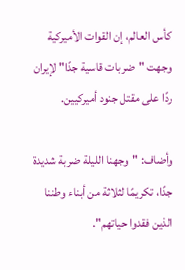كأس العالم، إن القوات الأميركية وجهت "ضربات قاسية جدًا" لإيران ردًا على مقتل جنود أميركيين.

وأضاف: "وجهنا الليلة ضربة شديدة جدًا، تكريمًا لثلاثة من أبناء وطننا الذين فقدوا حياتهم".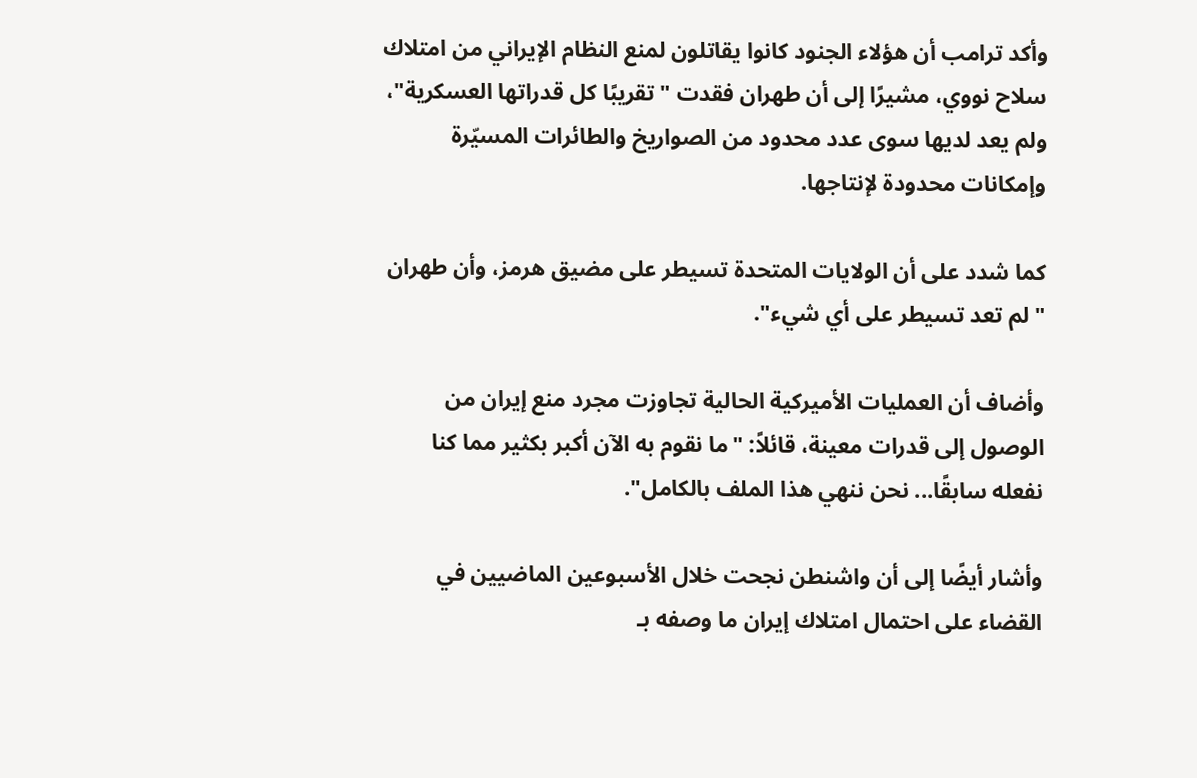وأكد ترامب أن هؤلاء الجنود كانوا يقاتلون لمنع النظام الإيراني من امتلاك سلاح نووي، مشيرًا إلى أن طهران فقدت "تقريبًا كل قدراتها العسكرية"، ولم يعد لديها سوى عدد محدود من الصواريخ والطائرات المسيّرة وإمكانات محدودة لإنتاجها.

كما شدد على أن الولايات المتحدة تسيطر على مضيق هرمز، وأن طهران "لم تعد تسيطر على أي شيء".

وأضاف أن العمليات الأميركية الحالية تجاوزت مجرد منع إيران من الوصول إلى قدرات معينة، قائلاً: "ما نقوم به الآن أكبر بكثير مما كنا نفعله سابقًا... نحن ننهي هذا الملف بالكامل".

وأشار أيضًا إلى أن واشنطن نجحت خلال الأسبوعين الماضيين في القضاء على احتمال امتلاك إيران ما وصفه بـ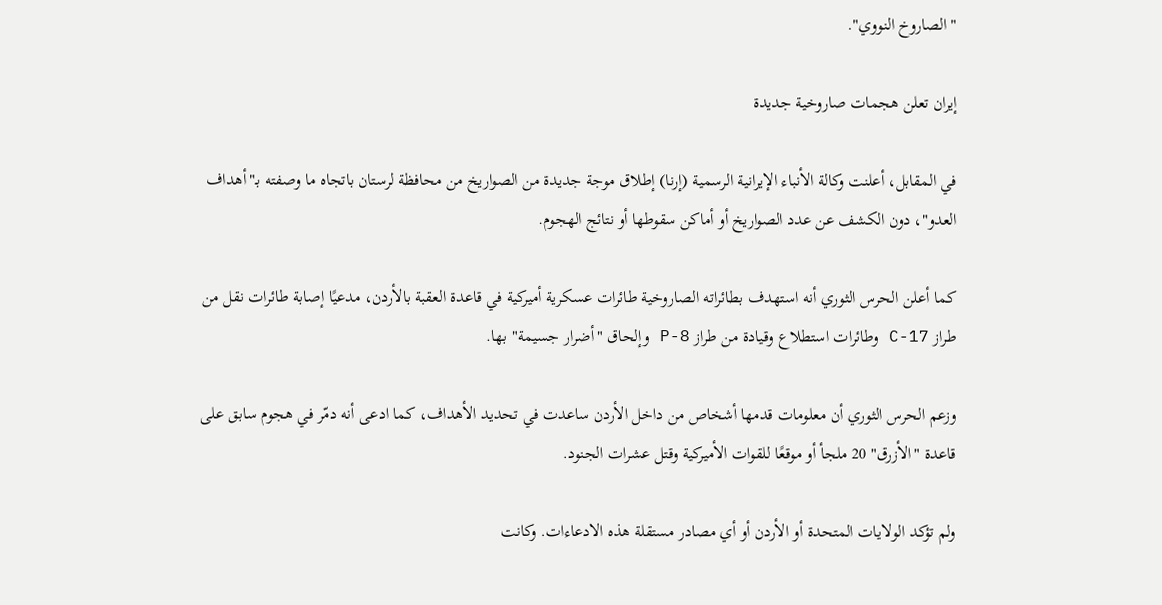"الصاروخ النووي".

إيران تعلن هجمات صاروخية جديدة

في المقابل، أعلنت وكالة الأنباء الإيرانية الرسمية (إرنا) إطلاق موجة جديدة من الصواريخ من محافظة لرستان باتجاه ما وصفته بـ"أهداف العدو"، دون الكشف عن عدد الصواريخ أو أماكن سقوطها أو نتائج الهجوم.

كما أعلن الحرس الثوري أنه استهدف بطائراته الصاروخية طائرات عسكرية أميركية في قاعدة العقبة بالأردن، مدعيًا إصابة طائرات نقل من طراز C-17 وطائرات استطلاع وقيادة من طراز P-8 وإلحاق "أضرار جسيمة" بها.

وزعم الحرس الثوري أن معلومات قدمها أشخاص من داخل الأردن ساعدت في تحديد الأهداف، كما ادعى أنه دمّر في هجوم سابق على قاعدة "الأزرق" 20 ملجأ أو موقعًا للقوات الأميركية وقتل عشرات الجنود.

ولم تؤكد الولايات المتحدة أو الأردن أو أي مصادر مستقلة هذه الادعاءات. وكانت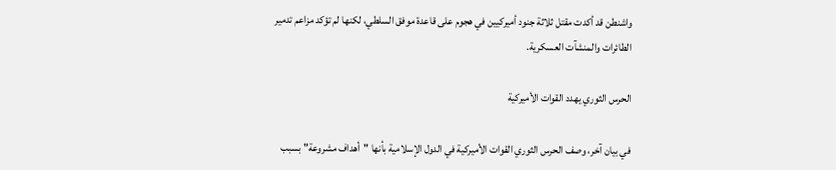واشنطن قد أكدت مقتل ثلاثة جنود أميركيين في هجوم على قاعدة موفق السلطي، لكنها لم تؤكد مزاعم تدمير الطائرات والمنشآت العسكرية.

الحرس الثوري يهدد القوات الأميركية

في بيان آخر، وصف الحرس الثوري القوات الأميركية في الدول الإسلامية بأنها "أهداف مشروعة" بسبب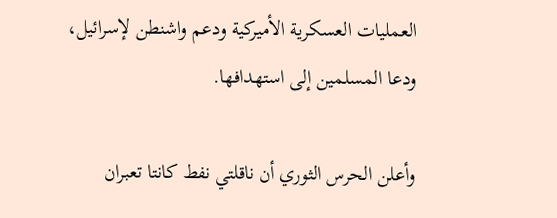العمليات العسكرية الأميركية ودعم واشنطن لإسرائيل، ودعا المسلمين إلى استهدافها.

وأعلن الحرس الثوري أن ناقلتي نفط كانتا تعبران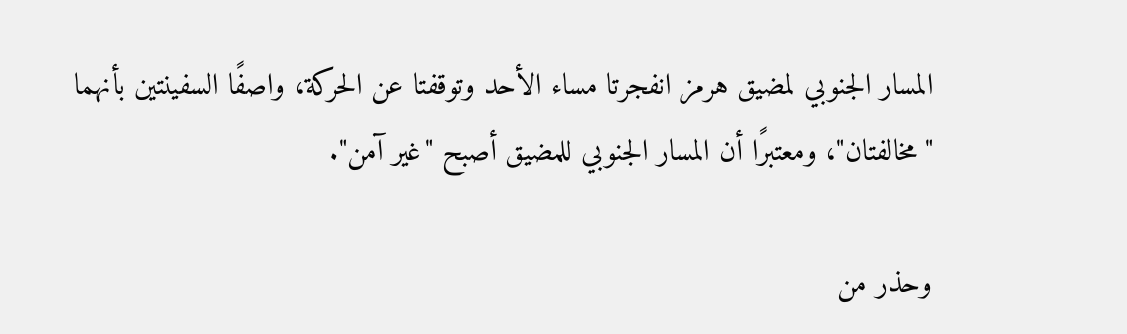المسار الجنوبي لمضيق هرمز انفجرتا مساء الأحد وتوقفتا عن الحركة، واصفًا السفينتين بأنهما "مخالفتان"، ومعتبرًا أن المسار الجنوبي للمضيق أصبح "غير آمن".

وحذر من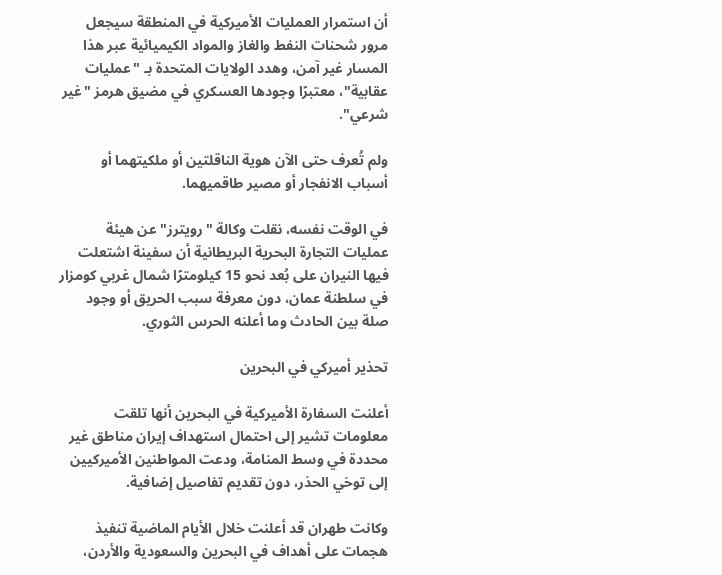أن استمرار العمليات الأميركية في المنطقة سيجعل مرور شحنات النفط والغاز والمواد الكيميائية عبر هذا المسار غير آمن، وهدد الولايات المتحدة بـ "عمليات عقابية"، معتبرًا وجودها العسكري في مضيق هرمز "غير شرعي".

ولم تُعرف حتى الآن هوية الناقلتين أو ملكيتهما أو أسباب الانفجار أو مصير طاقميهما.

في الوقت نفسه، نقلت وكالة "رويترز" عن هيئة عمليات التجارة البحرية البريطانية أن سفينة اشتعلت فيها النيران على بُعد نحو 15 كيلومترًا شمال غربي كومزار في سلطنة عمان، دون معرفة سبب الحريق أو وجود صلة بين الحادث وما أعلنه الحرس الثوري.

تحذير أميركي في البحرين

أعلنت السفارة الأميركية في البحرين أنها تلقت معلومات تشير إلى احتمال استهداف إيران مناطق غير محددة في وسط المنامة، ودعت المواطنين الأميركيين إلى توخي الحذر، دون تقديم تفاصيل إضافية.

وكانت طهران قد أعلنت خلال الأيام الماضية تنفيذ هجمات على أهداف في البحرين والسعودية والأردن،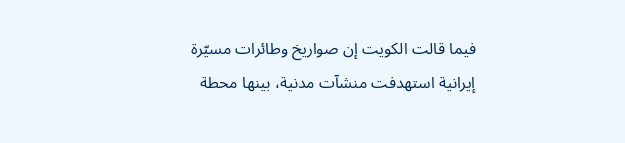فيما قالت الكويت إن صواريخ وطائرات مسيّرة إيرانية استهدفت منشآت مدنية، بينها محطة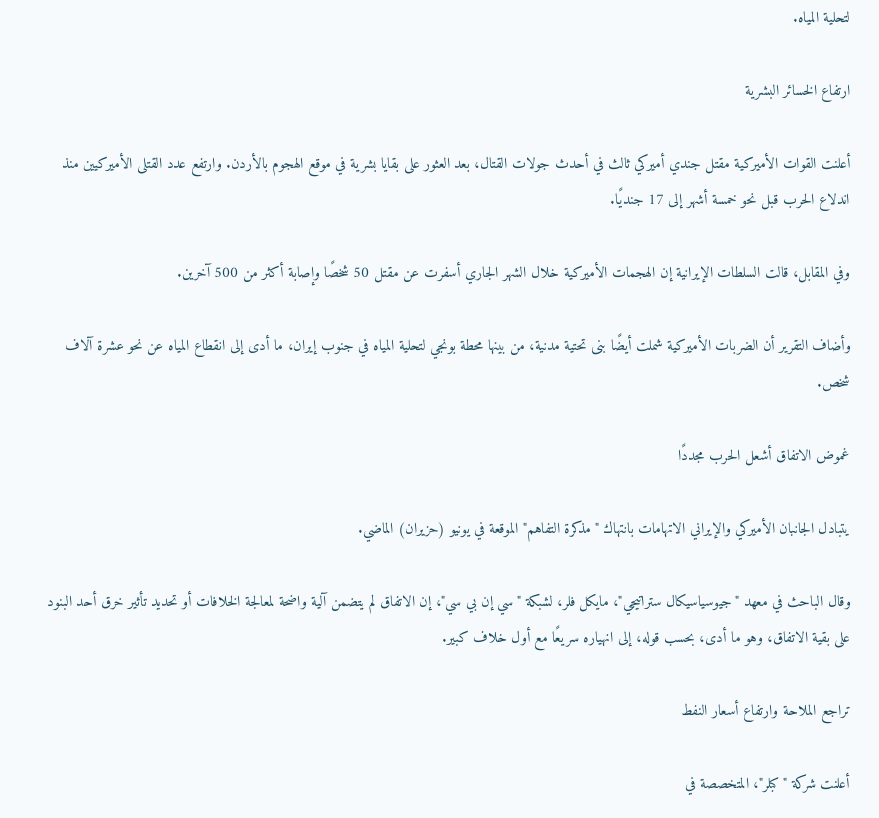لتحلية المياه.

ارتفاع الخسائر البشرية

أعلنت القوات الأميركية مقتل جندي أميركي ثالث في أحدث جولات القتال، بعد العثور على بقايا بشرية في موقع الهجوم بالأردن. وارتفع عدد القتلى الأميركيين منذ اندلاع الحرب قبل نحو خمسة أشهر إلى 17 جنديًا.

وفي المقابل، قالت السلطات الإيرانية إن الهجمات الأميركية خلال الشهر الجاري أسفرت عن مقتل 50 شخصًا وإصابة أكثر من 500 آخرين.

وأضاف التقرير أن الضربات الأميركية شملت أيضًا بنى تحتية مدنية، من بينها محطة بونجي لتحلية المياه في جنوب إيران، ما أدى إلى انقطاع المياه عن نحو عشرة آلاف شخص.

غموض الاتفاق أشعل الحرب مجددًا

يتبادل الجانبان الأميركي والإيراني الاتهامات بانتهاك "مذكرة التفاهم" الموقعة في يونيو (حزيران) الماضي.

وقال الباحث في معهد "جيوسياسيكال ستراتيجي"، مايكل فلر، لشبكة "سي إن بي سي"، إن الاتفاق لم يتضمن آلية واضحة لمعالجة الخلافات أو تحديد تأثير خرق أحد البنود على بقية الاتفاق، وهو ما أدى، بحسب قوله، إلى انهياره سريعًا مع أول خلاف كبير.

تراجع الملاحة وارتفاع أسعار النفط

أعلنت شركة "كبلر"، المتخصصة في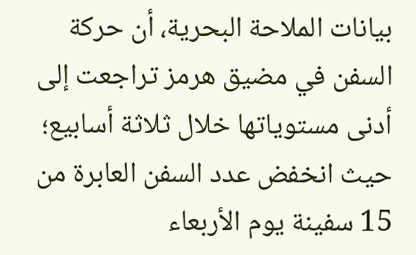بيانات الملاحة البحرية، أن حركة السفن في مضيق هرمز تراجعت إلى أدنى مستوياتها خلال ثلاثة أسابيع؛ حيث انخفض عدد السفن العابرة من 15 سفينة يوم الأربعاء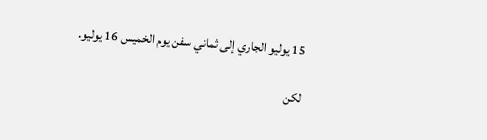15 يوليو الجاري إلى ثماني سفن يوم الخميس 16 يوليو.

لكن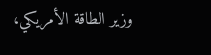وزير الطاقة الأمريكي،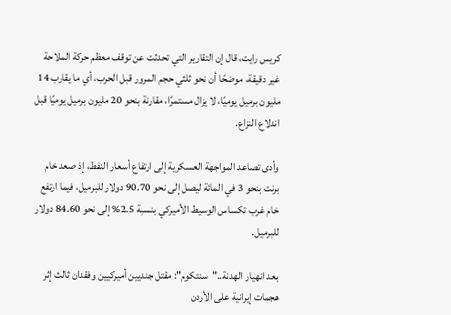كريس رايت، قال إن التقارير التي تحدثت عن توقف معظم حركة الملاحة غير دقيقة، موضحًا أن نحو ثلثي حجم المرور قبل الحرب، أي ما يقارب 14 مليون برميل يوميًا، لا يزال مستمرًا، مقارنة بنحو 20 مليون برميل يوميًا قبل اندلاع النزاع.

وأدى تصاعد المواجهة العسكرية إلى ارتفاع أسعار النفط، إذ صعد خام برنت بنحو 3 في المائة ليصل إلى نحو 90.70 دولار للبرميل، فيما ارتفع خام غرب تكساس الوسيط الأميركي بنسبة 2.5% إلى نحو 84.60 دولار للبرميل.

بعد انهيار الهدنة.."سنتكوم": مقتل جنديين أميركيين وفقدان ثالث إثر هجمات إيرانية على الأردن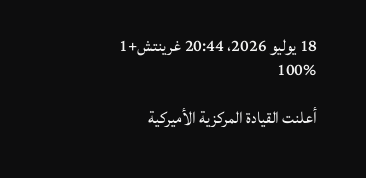18 يوليو 2026، 20:44 غرينتش+1
100%

أعلنت القيادة المركزية الأميركية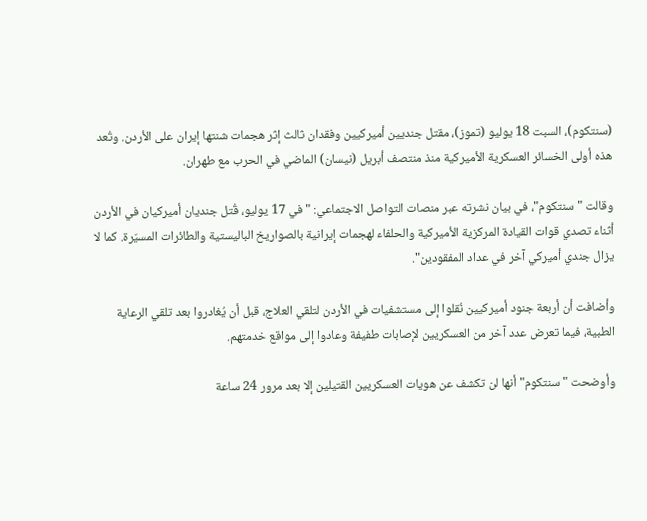(سنتكوم)، السبت 18 يوليو (تموز)، مقتل جنديين أميركيين وفقدان ثالث إثر هجمات شنتها إيران على الأردن. وتُعد هذه أولى الخسائر العسكرية الأميركية منذ منتصف أبريل (نيسان) الماضي في الحرب مع طهران.

وقالت "سنتكوم"، في بيان نشرته عبر منصات التواصل الاجتماعي: "في 17 يوليو، قُتل جنديان أميركيان في الأردن أثناء تصدي قوات القيادة المركزية الأميركية والحلفاء لهجمات إيرانية بالصواريخ الباليستية والطائرات المسيّرة. كما لا يزال جندي أميركي آخر في عداد المفقودين".

وأضافت أن أربعة جنود أميركيين نُقلوا إلى مستشفيات في الأردن لتلقي العلاج، قبل أن يُغادروا بعد تلقي الرعاية الطبية، فيما تعرض عدد آخر من العسكريين لإصابات طفيفة وعادوا إلى مواقع خدمتهم.

وأوضحت "سنتكوم" أنها لن تكشف عن هويات العسكريين القتيلين إلا بعد مرور 24 ساعة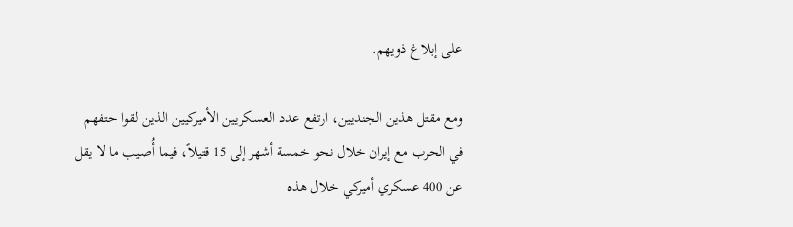على إبلاغ ذويهم.

ومع مقتل هذين الجنديين، ارتفع عدد العسكريين الأميركيين الذين لقوا حتفهم في الحرب مع إيران خلال نحو خمسة أشهر إلى 15 قتيلاً، فيما أُصيب ما لا يقل عن 400 عسكري أميركي خلال هذه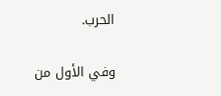الحرب.

وفي الأول من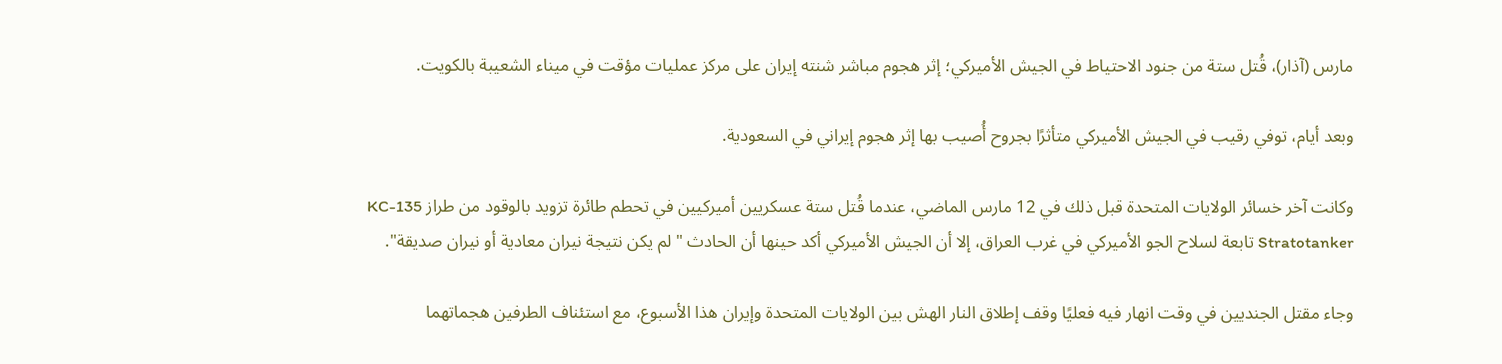مارس (آذار)، قُتل ستة من جنود الاحتياط في الجيش الأميركي؛ إثر هجوم مباشر شنته إيران على مركز عمليات مؤقت في ميناء الشعيبة بالكويت.

وبعد أيام، توفي رقيب في الجيش الأميركي متأثرًا بجروح أُصيب بها إثر هجوم إيراني في السعودية.

وكانت آخر خسائر الولايات المتحدة قبل ذلك في 12 مارس الماضي، عندما قُتل ستة عسكريين أميركيين في تحطم طائرة تزويد بالوقود من طراز KC-135 Stratotanker تابعة لسلاح الجو الأميركي في غرب العراق، إلا أن الجيش الأميركي أكد حينها أن الحادث "لم يكن نتيجة نيران معادية أو نيران صديقة".

وجاء مقتل الجنديين في وقت انهار فيه فعليًا وقف إطلاق النار الهش بين الولايات المتحدة وإيران هذا الأسبوع، مع استئناف الطرفين هجماتهما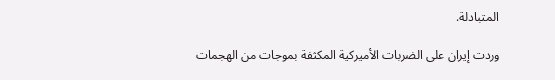المتبادلة.

وردت إيران على الضربات الأميركية المكثفة بموجات من الهجمات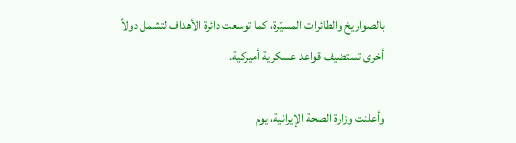بالصواريخ والطائرات المسيّرة، كما توسعت دائرة الأهداف لتشمل دولاً أخرى تستضيف قواعد عسكرية أميركية.

وأعلنت وزارة الصحة الإيرانية، يوم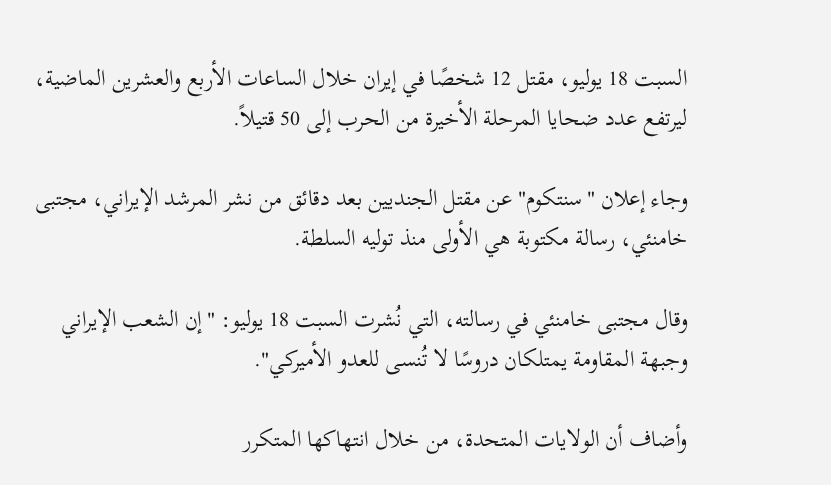السبت 18 يوليو، مقتل 12 شخصًا في إيران خلال الساعات الأربع والعشرين الماضية، ليرتفع عدد ضحايا المرحلة الأخيرة من الحرب إلى 50 قتيلاً.

وجاء إعلان "سنتكوم" عن مقتل الجنديين بعد دقائق من نشر المرشد الإيراني، مجتبى خامنئي، رسالة مكتوبة هي الأولى منذ توليه السلطة.

وقال مجتبى خامنئي في رسالته، التي نُشرت السبت 18 يوليو: "إن الشعب الإيراني وجبهة المقاومة يمتلكان دروسًا لا تُنسى للعدو الأميركي".

وأضاف أن الولايات المتحدة، من خلال انتهاكها المتكرر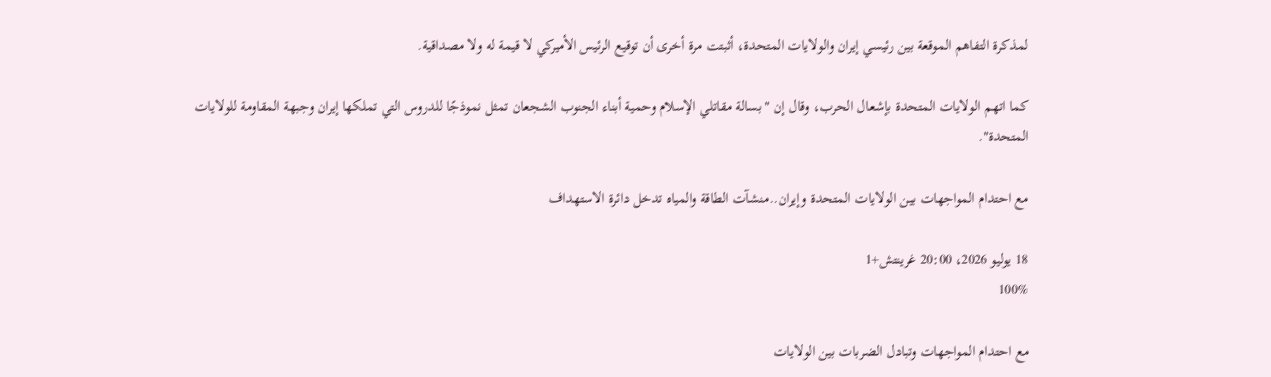لمذكرة التفاهم الموقعة بين رئيسي إيران والولايات المتحدة، أثبتت مرة أخرى أن توقيع الرئيس الأميركي لا قيمة له ولا مصداقية.

كما اتهم الولايات المتحدة بإشعال الحرب، وقال إن "بسالة مقاتلي الإسلام وحمية أبناء الجنوب الشجعان تمثل نموذجًا للدروس التي تملكها إيران وجبهة المقاومة للولايات المتحدة".

مع احتدام المواجهات بين الولايات المتحدة وإيران..منشآت الطاقة والمياه تدخل دائرة الاستهداف

18 يوليو 2026، 20:00 غرينتش+1
100%

مع احتدام المواجهات وتبادل الضربات بين الولايات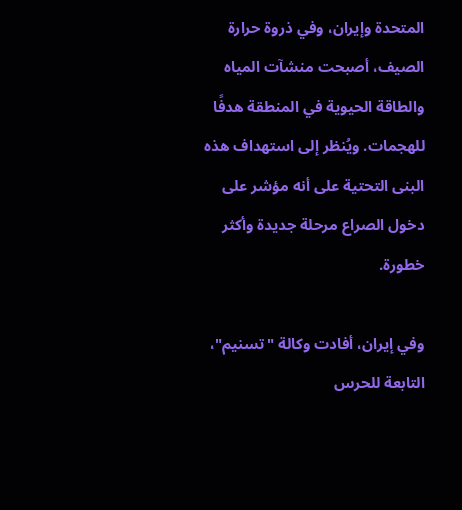المتحدة وإيران، وفي ذروة حرارة الصيف، أصبحت منشآت المياه والطاقة الحيوية في المنطقة هدفًا للهجمات. ويُنظر إلى استهداف هذه البنى التحتية على أنه مؤشر على دخول الصراع مرحلة جديدة وأكثر خطورة.

وفي إيران، أفادت وكالة "تسنيم"، التابعة للحرس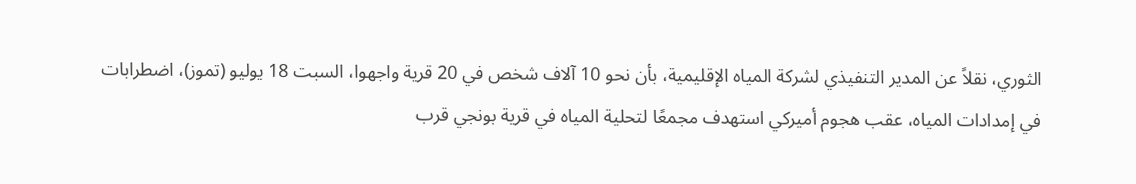الثوري، نقلاً عن المدير التنفيذي لشركة المياه الإقليمية، بأن نحو 10 آلاف شخص في 20 قرية واجهوا، السبت 18 يوليو (تموز)، اضطرابات في إمدادات المياه، عقب هجوم أميركي استهدف مجمعًا لتحلية المياه في قرية بونجي قرب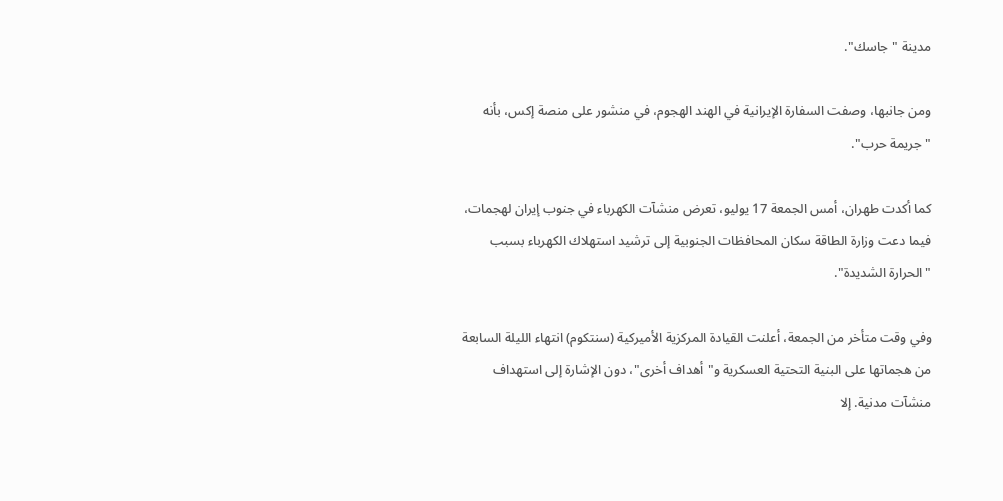مدينة "جاسك".

ومن جانبها، وصفت السفارة الإيرانية في الهند الهجوم، في منشور على منصة إكس، بأنه "جريمة حرب".

كما أكدت طهران، أمس الجمعة 17 يوليو، تعرض منشآت الكهرباء في جنوب إيران لهجمات، فيما دعت وزارة الطاقة سكان المحافظات الجنوبية إلى ترشيد استهلاك الكهرباء بسبب "الحرارة الشديدة".

وفي وقت متأخر من الجمعة، أعلنت القيادة المركزية الأميركية (سنتكوم) انتهاء الليلة السابعة من هجماتها على البنية التحتية العسكرية و"أهداف أخرى"، دون الإشارة إلى استهداف منشآت مدنية. إلا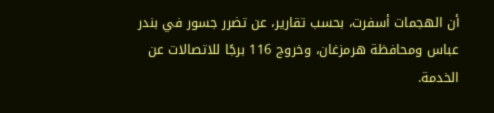أن الهجمات أسفرت، بحسب تقارير، عن تضرر جسور في بندر عباس ومحافظة هرمزغان، وخروج 116 برجًا للاتصالات عن الخدمة.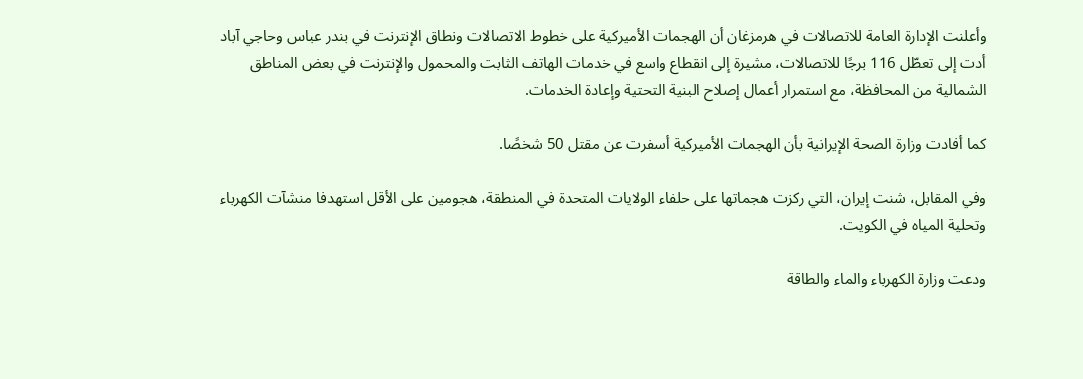وأعلنت الإدارة العامة للاتصالات في هرمزغان أن الهجمات الأميركية على خطوط الاتصالات ونطاق الإنترنت في بندر عباس وحاجي آباد أدت إلى تعطّل 116 برجًا للاتصالات، مشيرة إلى انقطاع واسع في خدمات الهاتف الثابت والمحمول والإنترنت في بعض المناطق الشمالية من المحافظة، مع استمرار أعمال إصلاح البنية التحتية وإعادة الخدمات.

كما أفادت وزارة الصحة الإيرانية بأن الهجمات الأميركية أسفرت عن مقتل 50 شخصًا.

وفي المقابل، شنت إيران، التي ركزت هجماتها على حلفاء الولايات المتحدة في المنطقة، هجومين على الأقل استهدفا منشآت الكهرباء وتحلية المياه في الكويت.

ودعت وزارة الكهرباء والماء والطاقة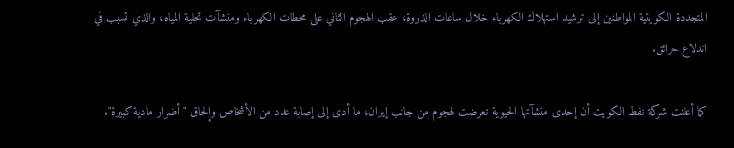المتجددة الكويتية المواطنين إلى ترشيد استهلاك الكهرباء خلال ساعات الذروة، عقب الهجوم الثاني على محطات الكهرباء ومنشآت تحلية المياه، والذي تسبب في اندلاع حرائق.

كما أعلنت شركة نفط الكويت أن إحدى منشآتها الحيوية تعرضت لهجوم من جانب إيران، ما أدى إلى إصابة عدد من الأشخاص وإلحاق "أضرار مادية كبيرة".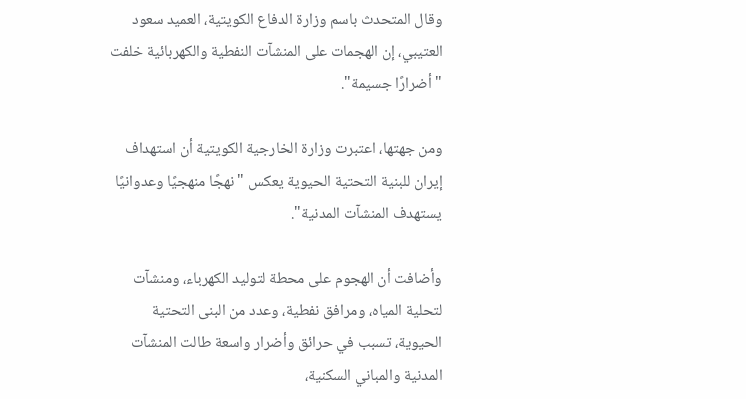وقال المتحدث باسم وزارة الدفاع الكويتية، العميد سعود العتيبي، إن الهجمات على المنشآت النفطية والكهربائية خلفت "أضرارًا جسيمة".

ومن جهتها، اعتبرت وزارة الخارجية الكويتية أن استهداف إيران للبنية التحتية الحيوية يعكس "نهجًا منهجيًا وعدوانيًا يستهدف المنشآت المدنية".

وأضافت أن الهجوم على محطة لتوليد الكهرباء، ومنشآت لتحلية المياه، ومرافق نفطية، وعدد من البنى التحتية الحيوية، تسبب في حرائق وأضرار واسعة طالت المنشآت المدنية والمباني السكنية،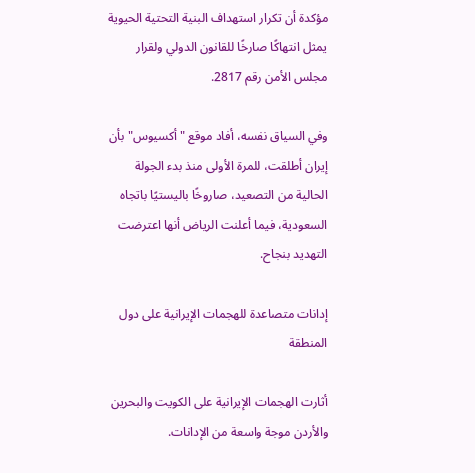مؤكدة أن تكرار استهداف البنية التحتية الحيوية يمثل انتهاكًا صارخًا للقانون الدولي ولقرار مجلس الأمن رقم 2817.

وفي السياق نفسه، أفاد موقع "أكسيوس" بأن إيران أطلقت، للمرة الأولى منذ بدء الجولة الحالية من التصعيد، صاروخًا باليستيًا باتجاه السعودية، فيما أعلنت الرياض أنها اعترضت التهديد بنجاح.

إدانات متصاعدة للهجمات الإيرانية على دول المنطقة

أثارت الهجمات الإيرانية على الكويت والبحرين والأردن موجة واسعة من الإدانات.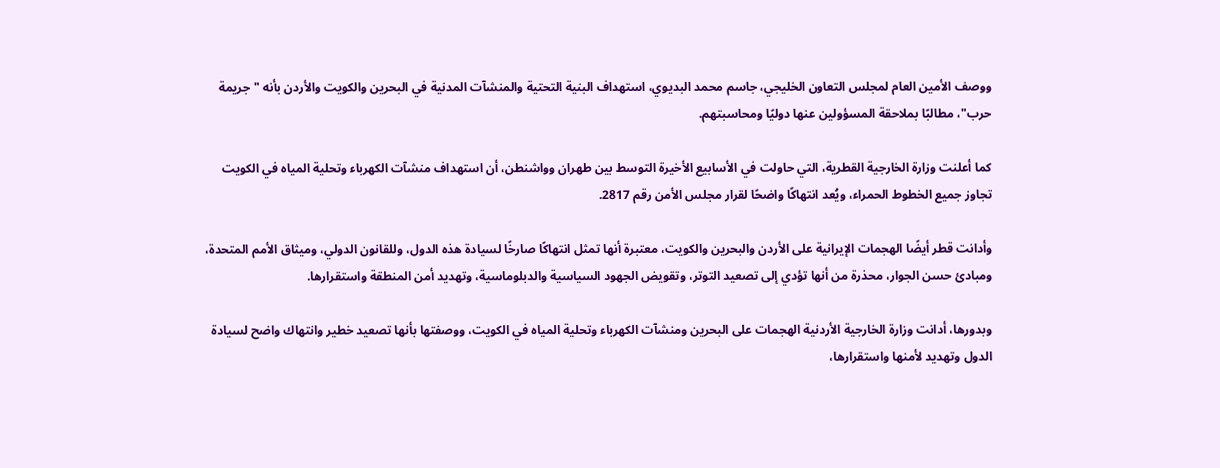ووصف الأمين العام لمجلس التعاون الخليجي، جاسم محمد البديوي، استهداف البنية التحتية والمنشآت المدنية في البحرين والكويت والأردن بأنه "جريمة حرب"، مطالبًا بملاحقة المسؤولين عنها دوليًا ومحاسبتهم.

كما أعلنت وزارة الخارجية القطرية، التي حاولت في الأسابيع الأخيرة التوسط بين طهران وواشنطن، أن استهداف منشآت الكهرباء وتحلية المياه في الكويت تجاوز جميع الخطوط الحمراء، ويُعد انتهاكًا واضحًا لقرار مجلس الأمن رقم 2817.

وأدانت قطر أيضًا الهجمات الإيرانية على الأردن والبحرين والكويت، معتبرة أنها تمثل انتهاكًا صارخًا لسيادة هذه الدول، وللقانون الدولي، وميثاق الأمم المتحدة، ومبادئ حسن الجوار، محذرة من أنها تؤدي إلى تصعيد التوتر، وتقويض الجهود السياسية والدبلوماسية، وتهديد أمن المنطقة واستقرارها.

وبدورها، أدانت وزارة الخارجية الأردنية الهجمات على البحرين ومنشآت الكهرباء وتحلية المياه في الكويت، ووصفتها بأنها تصعيد خطير وانتهاك واضح لسيادة الدول وتهديد لأمنها واستقرارها،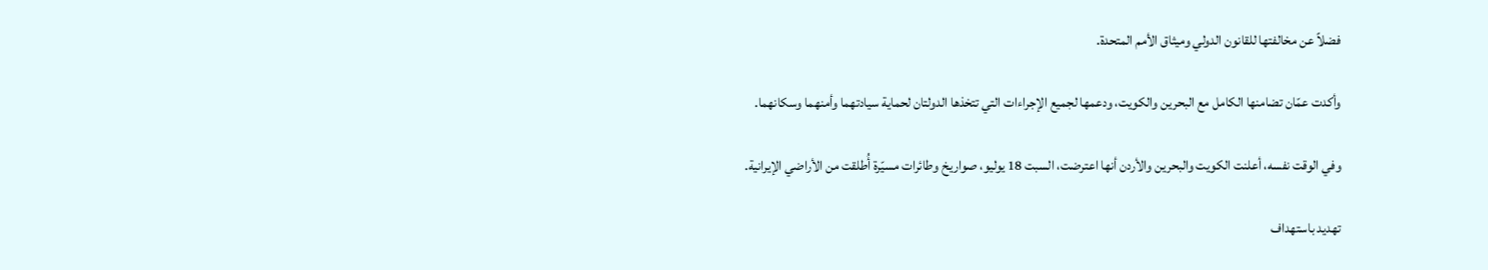فضلاً عن مخالفتها للقانون الدولي وميثاق الأمم المتحدة.

وأكدت عمّان تضامنها الكامل مع البحرين والكويت، ودعمها لجميع الإجراءات التي تتخذها الدولتان لحماية سيادتهما وأمنهما وسكانهما.

وفي الوقت نفسه، أعلنت الكويت والبحرين والأردن أنها اعترضت، السبت 18 يوليو، صواريخ وطائرات مسيّرة أُطلقت من الأراضي الإيرانية.

تهديد باستهداف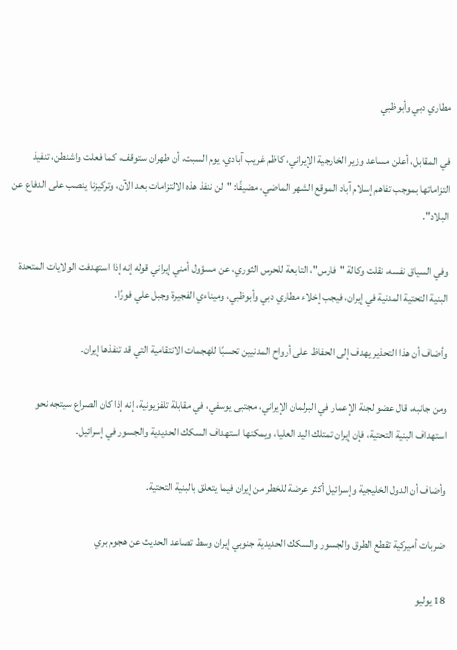مطاري دبي وأبوظبي

في المقابل، أعلن مساعد وزير الخارجية الإيراني، كاظم غريب آبادي، يوم السبت، أن طهران ستوقف، كما فعلت واشنطن، تنفيذ التزاماتها بموجب تفاهم إسلام آباد الموقع الشهر الماضي، مضيفًا: "لن ننفذ هذه الالتزامات بعد الآن، وتركيزنا ينصب على الدفاع عن البلاد".

وفي السياق نفسه، نقلت وكالة "فارس"، التابعة للحرس الثوري، عن مسؤول أمني إيراني قوله إنه إذا استهدفت الولايات المتحدة البنية التحتية المدنية في إيران، فيجب إخلاء مطاري دبي وأبوظبي، وميناءي الفجيرة وجبل علي فورًا.

وأضاف أن هذا التحذير يهدف إلى الحفاظ على أرواح المدنيين تحسبًا للهجمات الانتقامية التي قد تنفذها إيران.

ومن جانبه، قال عضو لجنة الإعمار في البرلمان الإيراني، مجتبى يوسفي، في مقابلة تلفزيونية، إنه إذا كان الصراع سيتجه نحو استهداف البنية التحتية، فإن إيران تمتلك اليد العليا، ويمكنها استهداف السكك الحديدية والجسور في إسرائيل.

وأضاف أن الدول الخليجية وإسرائيل أكثر عرضة للخطر من إيران فيما يتعلق بالبنية التحتية.

ضربات أميركية تقطع الطرق والجسور والسكك الحديدية جنوبي إيران وسط تصاعد الحديث عن هجوم بري

18 يوليو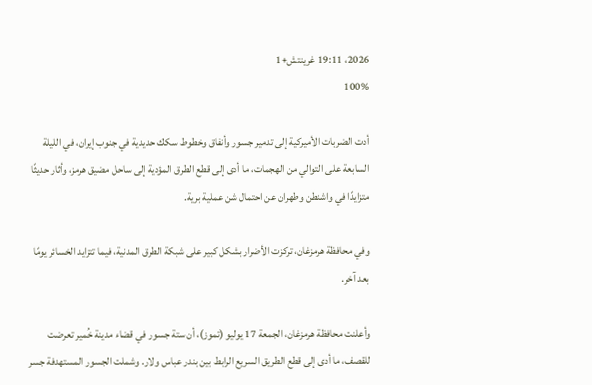2026، 19:11 غرينتش+1
100%

أدت الضربات الأميركية إلى تدمير جسور وأنفاق وخطوط سكك حديدية في جنوب إيران، في الليلة السابعة على التوالي من الهجمات، ما أدى إلى قطع الطرق المؤدية إلى ساحل مضيق هرمز، وأثار حديثًا متزايدًا في واشنطن وطهران عن احتمال شن عملية برية.

وفي محافظة هرمزغان، تركزت الأضرار بشكل كبير على شبكة الطرق المدنية، فيما تتزايد الخسائر يومًا بعد آخر.

وأعلنت محافظة هرمزغان، الجمعة 17 يوليو (تموز)، أن ستة جسور في قضاء مدينة خُمير تعرضت للقصف، ما أدى إلى قطع الطريق السريع الرابط بين بندر عباس ولار. وشملت الجسور المستهدفة جسر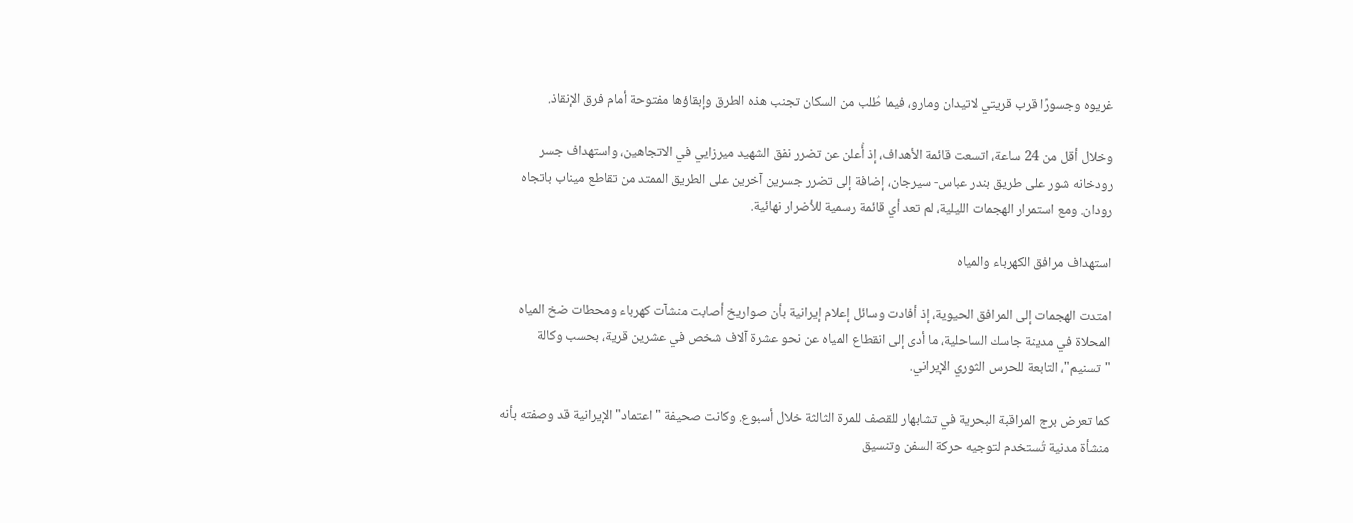غريوه وجسورًا قرب قريتي لاتيدان ومارو، فيما طُلب من السكان تجنب هذه الطرق وإبقاؤها مفتوحة أمام فرق الإنقاذ.

وخلال أقل من 24 ساعة، اتسعت قائمة الأهداف، إذ أُعلن عن تضرر نفق الشهيد ميرزايي في الاتجاهين، واستهداف جسر رودخانه شور على طريق بندر عباس- سيرجان، إضافة إلى تضرر جسرين آخرين على الطريق الممتد من تقاطع ميناب باتجاه رودان. ومع استمرار الهجمات الليلية، لم تعد أي قائمة رسمية للأضرار نهائية.

استهداف مرافق الكهرباء والمياه

امتدت الهجمات إلى المرافق الحيوية، إذ أفادت وسائل إعلام إيرانية بأن صواريخ أصابت منشآت كهرباء ومحطات ضخ المياه المحلاة في مدينة جاسك الساحلية، ما أدى إلى انقطاع المياه عن نحو عشرة آلاف شخص في عشرين قرية، بحسب وكالة "تسنيم"، التابعة للحرس الثوري الإيراني.

كما تعرض برج المراقبة البحرية في تشابهار للقصف للمرة الثالثة خلال أسبوع. وكانت صحيفة "اعتماد" الإيرانية قد وصفته بأنه منشأة مدنية تُستخدم لتوجيه حركة السفن وتنسيق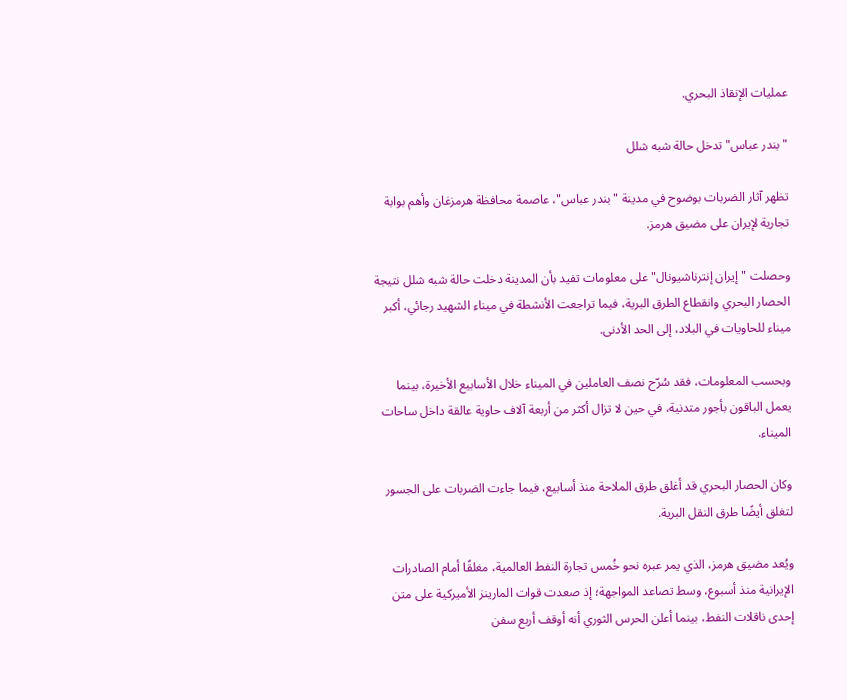عمليات الإنقاذ البحري.

"بندر عباس" تدخل حالة شبه شلل

تظهر آثار الضربات بوضوح في مدينة "بندر عباس"، عاصمة محافظة هرمزغان وأهم بوابة تجارية لإيران على مضيق هرمز.

وحصلت "إيران إنترناشيونال" على معلومات تفيد بأن المدينة دخلت حالة شبه شلل نتيجة الحصار البحري وانقطاع الطرق البرية، فيما تراجعت الأنشطة في ميناء الشهيد رجائي، أكبر ميناء للحاويات في البلاد، إلى الحد الأدنى.

وبحسب المعلومات، فقد سُرّح نصف العاملين في الميناء خلال الأسابيع الأخيرة، بينما يعمل الباقون بأجور متدنية، في حين لا تزال أكثر من أربعة آلاف حاوية عالقة داخل ساحات الميناء.

وكان الحصار البحري قد أغلق طرق الملاحة منذ أسابيع، فيما جاءت الضربات على الجسور لتغلق أيضًا طرق النقل البرية.

ويُعد مضيق هرمز، الذي يمر عبره نحو خُمس تجارة النفط العالمية، مغلقًا أمام الصادرات الإيرانية منذ أسبوع، وسط تصاعد المواجهة؛ إذ صعدت قوات المارينز الأميركية على متن إحدى ناقلات النفط، بينما أعلن الحرس الثوري أنه أوقف أربع سفن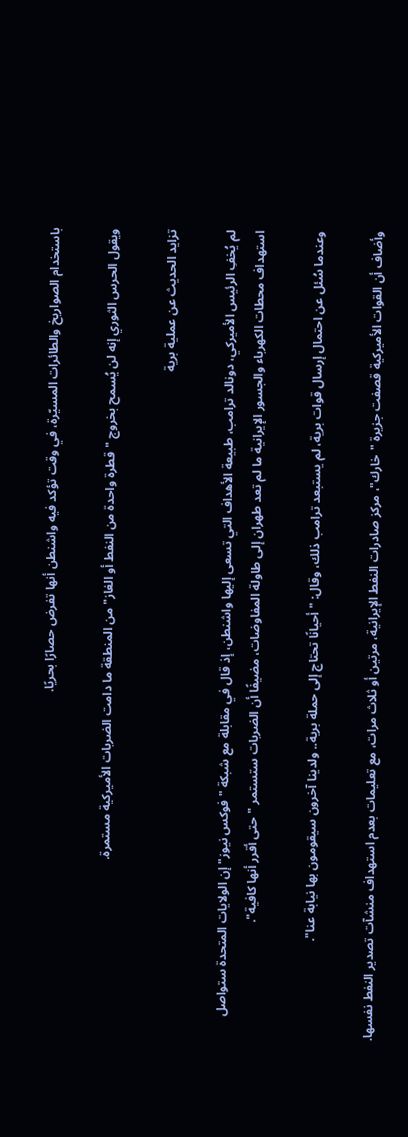باستخدام الصواريخ والطائرات المسيّرة، في وقت تؤكد فيه واشنطن أنها تفرض حصارًا بحريًا.

ويقول الحرس الثوري إنه لن يُسمح بخروج "قطرة واحدة من النفط أو الغاز" من المنطقة ما دامت الضربات الأميركية مستمرة.

تزايد الحديث عن عملية برية

لم يُخفِ الرئيس الأميركي، دونالد ترامب، طبيعة الأهداف التي تسعى إليها واشنطن، إذ قال في مقابلة مع شبكة "فوكس نيوز" إن الولايات المتحدة ستواصل استهداف محطات الكهرباء والجسور الإيرانية ما لم تعد طهران إلى طاولة المفاوضات، مضيفًا أن الضربات ستستمر "حتى أقرر أنها كافية".

وعندما سُئل عن احتمال إرسال قوات برية، لم يستبعد ترامب ذلك، وقال: "أحيانًا تحتاج إلى حملة برية.. ولدينا آخرون سيقومون بها نيابة عنا".

وأضاف أن القوات الأميركية قصفت جزيرة "خارك"، مركز صادرات النفط الإيرانية، مرتين أو ثلاث مرات، مع تعليمات بعدم استهداف منشآت تصدير النفط نفسها.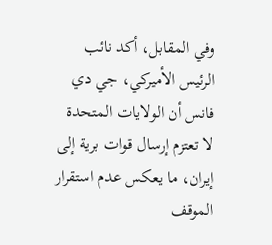وفي المقابل، أكد نائب الرئيس الأميركي، جي دي فانس أن الولايات المتحدة لا تعتزم إرسال قوات برية إلى إيران، ما يعكس عدم استقرار الموقف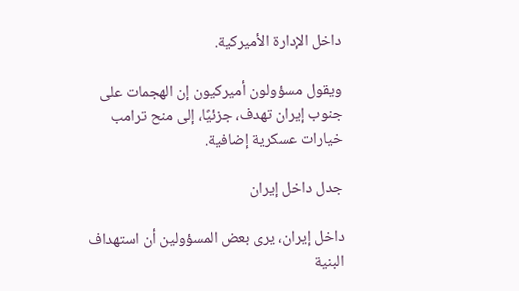داخل الإدارة الأميركية.

ويقول مسؤولون أميركيون إن الهجمات على جنوب إيران تهدف، جزئيًا، إلى منح ترامب خيارات عسكرية إضافية.

جدل داخل إيران

داخل إيران، يرى بعض المسؤولين أن استهداف البنية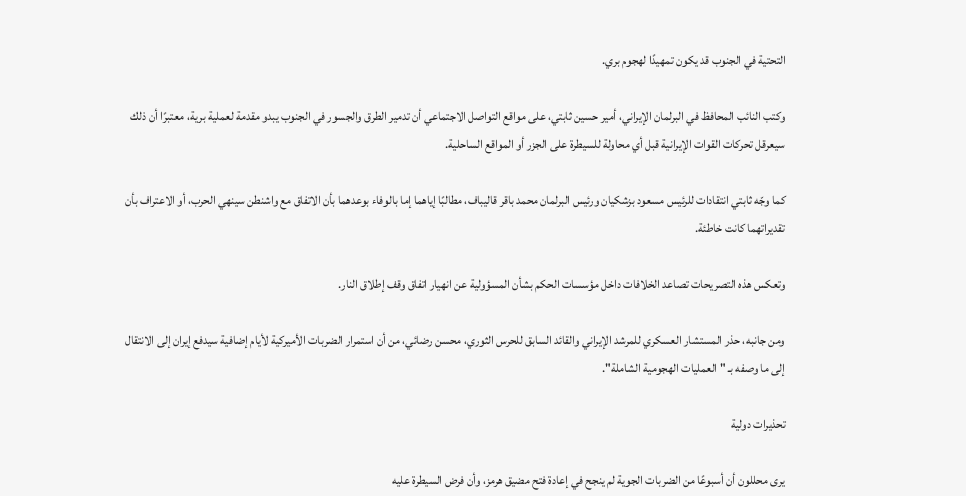التحتية في الجنوب قد يكون تمهيدًا لهجوم بري.

وكتب النائب المحافظ في البرلمان الإيراني، أمير حسين ثابتي، على مواقع التواصل الاجتماعي أن تدمير الطرق والجسور في الجنوب يبدو مقدمة لعملية برية، معتبرًا أن ذلك سيعرقل تحركات القوات الإيرانية قبل أي محاولة للسيطرة على الجزر أو المواقع الساحلية.

كما وجّه ثابتي انتقادات للرئيس مسعود بزشكيان ورئيس البرلمان محمد باقر قاليباف، مطالبًا إياهما إما بالوفاء بوعدهما بأن الاتفاق مع واشنطن سينهي الحرب، أو الاعتراف بأن تقديراتهما كانت خاطئة.

وتعكس هذه التصريحات تصاعد الخلافات داخل مؤسسات الحكم بشأن المسؤولية عن انهيار اتفاق وقف إطلاق النار.

ومن جانبه، حذر المستشار العسكري للمرشد الإيراني والقائد السابق للحرس الثوري، محسن رضائي، من أن استمرار الضربات الأميركية لأيام إضافية سيدفع إيران إلى الانتقال إلى ما وصفه بـ "العمليات الهجومية الشاملة".

تحذيرات دولية

يرى محللون أن أسبوعًا من الضربات الجوية لم ينجح في إعادة فتح مضيق هرمز، وأن فرض السيطرة عليه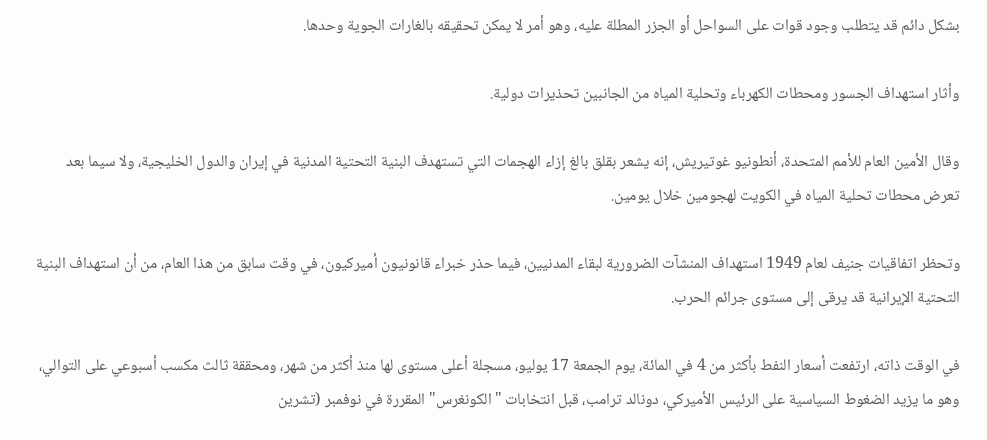بشكل دائم قد يتطلب وجود قوات على السواحل أو الجزر المطلة عليه، وهو أمر لا يمكن تحقيقه بالغارات الجوية وحدها.

وأثار استهداف الجسور ومحطات الكهرباء وتحلية المياه من الجانبين تحذيرات دولية.

وقال الأمين العام للأمم المتحدة، أنطونيو غوتيريش، إنه يشعر بقلق بالغ إزاء الهجمات التي تستهدف البنية التحتية المدنية في إيران والدول الخليجية، ولا سيما بعد تعرض محطات تحلية المياه في الكويت لهجومين خلال يومين.

وتحظر اتفاقيات جنيف لعام 1949 استهداف المنشآت الضرورية لبقاء المدنيين، فيما حذر خبراء قانونيون أميركيون، في وقت سابق من هذا العام، من أن استهداف البنية التحتية الإيرانية قد يرقى إلى مستوى جرائم الحرب.

في الوقت ذاته، ارتفعت أسعار النفط بأكثر من 4 في المائة، يوم الجمعة 17 يوليو، مسجلة أعلى مستوى لها منذ أكثر من شهر، ومحققة ثالث مكسب أسبوعي على التوالي، وهو ما يزيد الضغوط السياسية على الرئيس الأميركي، دونالد ترامب، قبل انتخابات "الكونغرس" المقررة في نوفمبر (تشرين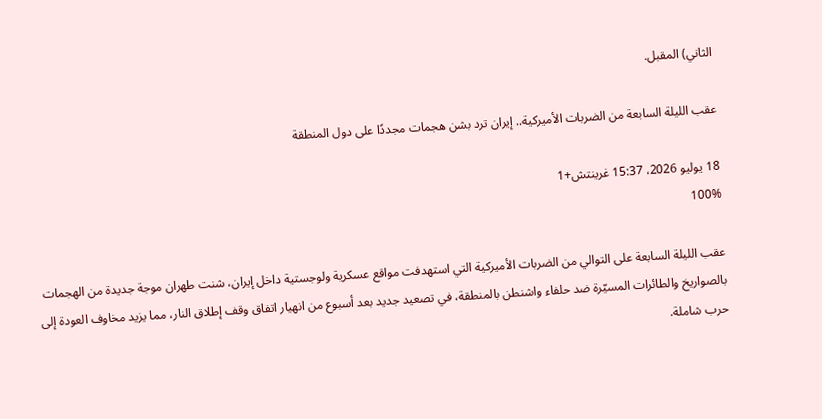الثاني) المقبل.

عقب الليلة السابعة من الضربات الأميركية.. إيران ترد بشن هجمات مجددًا على دول المنطقة

18 يوليو 2026، 15:37 غرينتش+1
100%

عقب الليلة السابعة على التوالي من الضربات الأميركية التي استهدفت مواقع عسكرية ولوجستية داخل إيران، شنت طهران موجة جديدة من الهجمات بالصواريخ والطائرات المسيّرة ضد حلفاء واشنطن بالمنطقة، في تصعيد جديد بعد أسبوع من انهيار اتفاق وقف إطلاق النار، مما يزيد مخاوف العودة إلى حرب شاملة.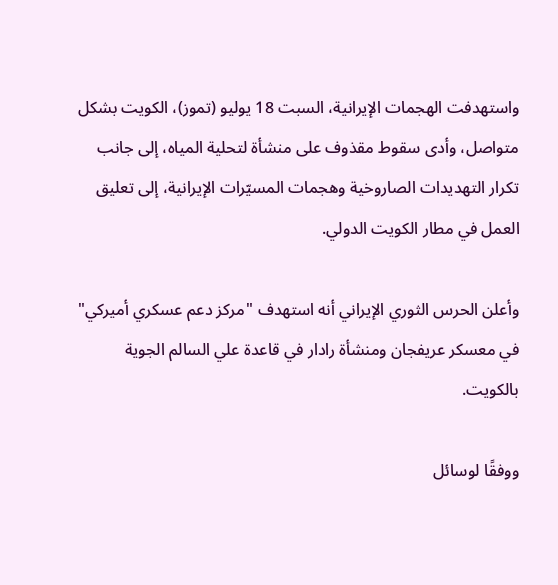واستهدفت الهجمات الإيرانية، السبت 18 يوليو (تموز)، الكويت بشكل متواصل، وأدى سقوط مقذوف على منشأة لتحلية المياه، إلى جانب تكرار التهديدات الصاروخية وهجمات المسيّرات الإيرانية، إلى تعليق العمل في مطار الكويت الدولي.

وأعلن الحرس الثوري الإيراني أنه استهدف "مركز دعم عسكري أميركي" في معسكر عريفجان ومنشأة رادار في قاعدة علي السالم الجوية بالكويت.

ووفقًا لوسائل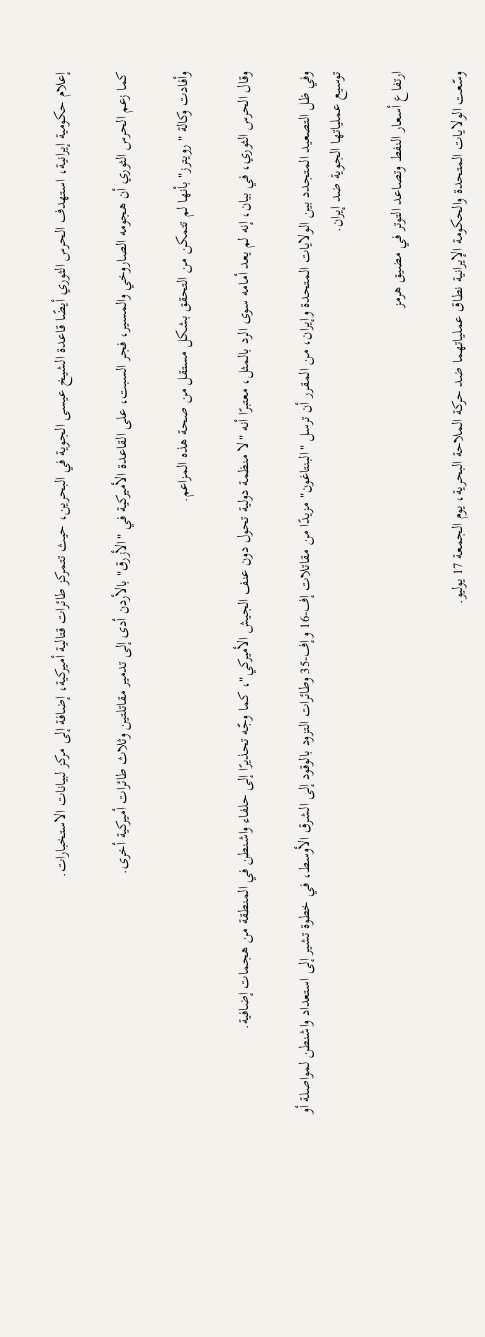إعلام حكومية إيرانية، استهدف الحرس الثوري أيضًا قاعدة الشيخ عيسى الجوية في البحرين، حيث تتمركز طائرات قتالية أميركية، إضافة إلى مركز لبيانات الاستخبارات.

كما زعم الحرس الثوري أن هجومه الصاروخي والمسير، فجر السبت، على القاعدة الأميركية في "الأزرق" بالأردن أدى إلى تدمير مقاتلتين وثلاث طائرات أميركية أخرى.

وأفادت وكالة "رويترز" بأنها لم تتمكن من التحقق بشكل مستقل من صحة هذه المزاعم.

وقال الحرس الثوري، في بيان، إنه لم يعد أمامه سوى الرد بالمثل، معتبرًا أنه "لا منظمة دولية تحول دون عنف الجيش الأميركي"، كما وجّه تحذيرًا إلى حلفاء واشنطن في المنطقة من هجمات إضافية.

وفي ظل التصعيد المتجدد بين الولايات المتحدة وإيران، من المقرر أن ترسل "البنتاغون" مزيدًا من مقاتلات إف-16 وإف-35 وطائرات التزود بالوقود إلى الشرق الأوسط، في خطوة تشير إلى استعداد واشنطن لمواصلة أو توسيع عملياتها الجوية ضد إيران.

ارتفاع أسعار النفط وتصاعد التوتر في مضيق هرمز

وسّعت الولايات المتحدة والحكومة الإيرانية نطاق عملياتهما ضد حركة الملاحة البحرية، يوم الجمعة 17 يوليو.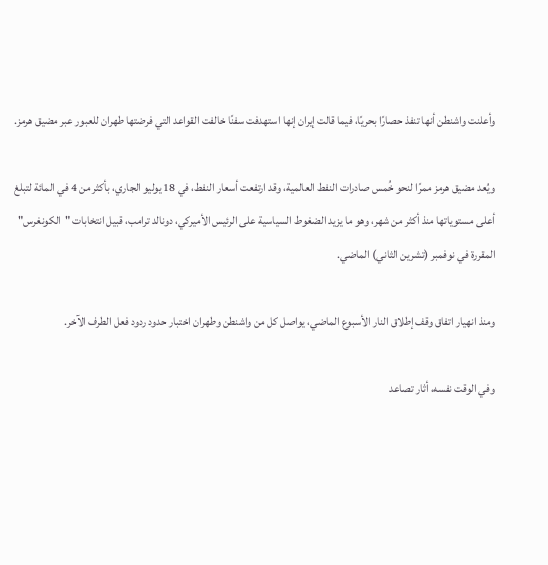وأعلنت واشنطن أنها تنفذ حصارًا بحريًا، فيما قالت إيران إنها استهدفت سفنًا خالفت القواعد التي فرضتها طهران للعبور عبر مضيق هرمز.

ويُعد مضيق هرمز ممرًا لنحو خُمس صادرات النفط العالمية، وقد ارتفعت أسعار النفط، في 18 يوليو الجاري، بأكثر من 4 في المائة لتبلغ أعلى مستوياتها منذ أكثر من شهر، وهو ما يزيد الضغوط السياسية على الرئيس الأميركي، دونالد ترامب، قبيل انتخابات "الكونغرس" المقررة في نوفمبر (تشرين الثاني) الماضي.

ومنذ انهيار اتفاق وقف إطلاق النار الأسبوع الماضي، يواصل كل من واشنطن وطهران اختبار حدود ردود فعل الطرف الآخر.

وفي الوقت نفسه، أثار تصاعد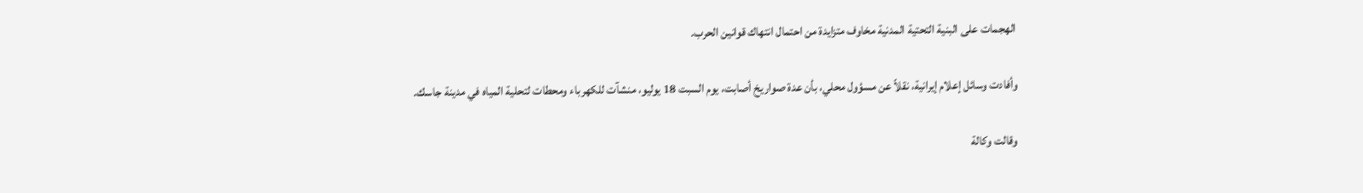الهجمات على البنية التحتية المدنية مخاوف متزايدة من احتمال انتهاك قوانين الحرب.

وأفادت وسائل إعلام إيرانية، نقلاً عن مسؤول محلي، بأن عدة صواريخ أصابت، يوم السبت 18 يوليو، منشآت للكهرباء ومحطات لتحلية المياه في مدينة جاسك.

وقالت وكالة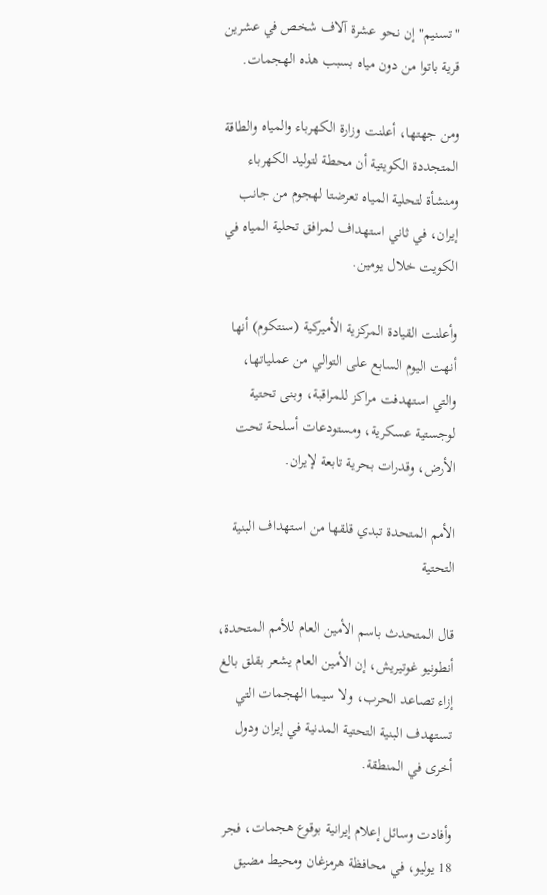"تسنيم" إن نحو عشرة آلاف شخص في عشرين قرية باتوا من دون مياه بسبب هذه الهجمات.

ومن جهتها، أعلنت وزارة الكهرباء والمياه والطاقة المتجددة الكويتية أن محطة لتوليد الكهرباء ومنشأة لتحلية المياه تعرضتا لهجوم من جانب إيران، في ثاني استهداف لمرافق تحلية المياه في الكويت خلال يومين.

وأعلنت القيادة المركزية الأميركية (سنتكوم) أنها أنهت اليوم السابع على التوالي من عملياتها، والتي استهدفت مراكز للمراقبة، وبنى تحتية لوجستية عسكرية، ومستودعات أسلحة تحت الأرض، وقدرات بحرية تابعة لإيران.

الأمم المتحدة تبدي قلقها من استهداف البنية التحتية

قال المتحدث باسم الأمين العام للأمم المتحدة، أنطونيو غوتيريش، إن الأمين العام يشعر بقلق بالغ إزاء تصاعد الحرب، ولا سيما الهجمات التي تستهدف البنية التحتية المدنية في إيران ودول أخرى في المنطقة.

وأفادت وسائل إعلام إيرانية بوقوع هجمات، فجر 18 يوليو، في محافظة هرمزغان ومحيط مضيق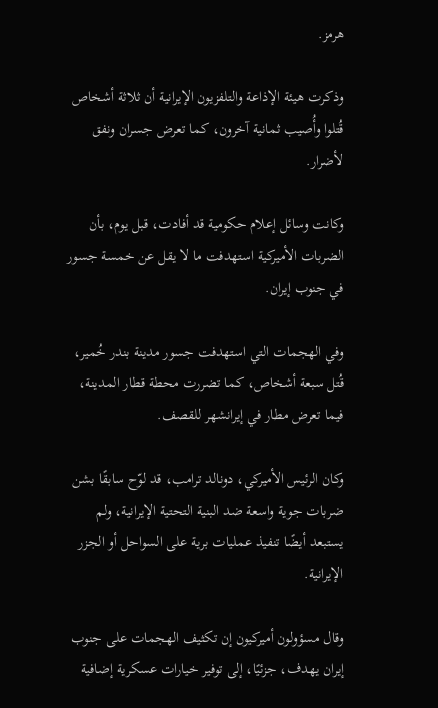هرمز.

وذكرت هيئة الإذاعة والتلفزيون الإيرانية أن ثلاثة أشخاص قُتلوا وأُصيب ثمانية آخرون، كما تعرض جسران ونفق لأضرار.

وكانت وسائل إعلام حكومية قد أفادت، قبل يوم، بأن الضربات الأميركية استهدفت ما لا يقل عن خمسة جسور في جنوب إيران.

وفي الهجمات التي استهدفت جسور مدينة بندر خُمير، قُتل سبعة أشخاص، كما تضررت محطة قطار المدينة، فيما تعرض مطار في إيرانشهر للقصف.

وكان الرئيس الأميركي، دونالد ترامب، قد لوّح سابقًا بشن ضربات جوية واسعة ضد البنية التحتية الإيرانية، ولم يستبعد أيضًا تنفيذ عمليات برية على السواحل أو الجزر الإيرانية.

وقال مسؤولون أميركيون إن تكثيف الهجمات على جنوب إيران يهدف، جزئيًا، إلى توفير خيارات عسكرية إضافية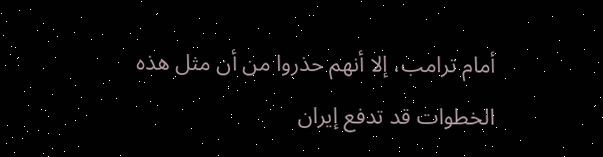أمام ترامب، إلا أنهم حذروا من أن مثل هذه الخطوات قد تدفع إيران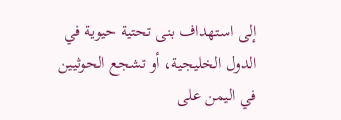إلى استهداف بنى تحتية حيوية في الدول الخليجية، أو تشجع الحوثيين في اليمن على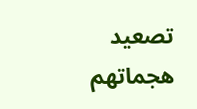تصعيد هجماتهم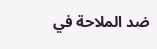ضد الملاحة في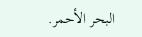البحر الأحمر.